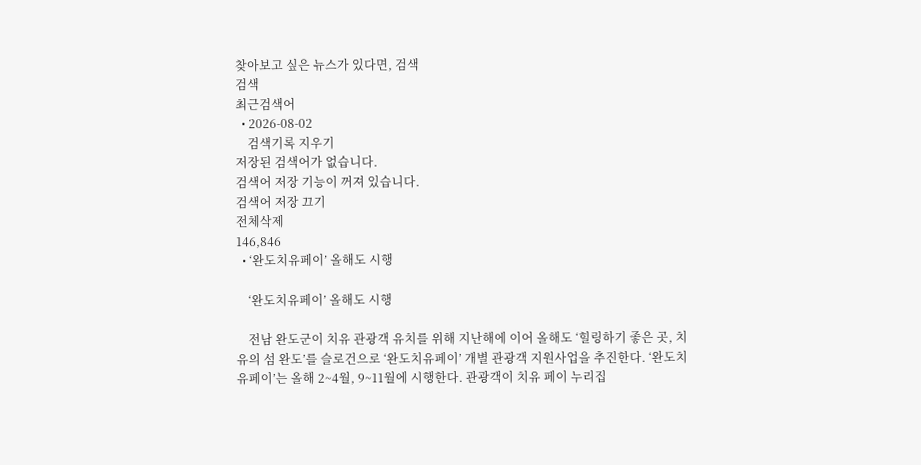찾아보고 싶은 뉴스가 있다면, 검색
검색
최근검색어
  • 2026-08-02
    검색기록 지우기
저장된 검색어가 없습니다.
검색어 저장 기능이 꺼져 있습니다.
검색어 저장 끄기
전체삭제
146,846
  • ‘완도치유페이’ 올해도 시행

    ‘완도치유페이’ 올해도 시행

    전남 완도군이 치유 관광객 유치를 위해 지난해에 이어 올해도 ‘힐링하기 좋은 곳, 치유의 섬 완도’를 슬로건으로 ‘완도치유페이’ 개별 관광객 지원사업을 추진한다. ‘완도치유페이’는 올해 2~4월, 9~11월에 시행한다. 관광객이 치유 페이 누리집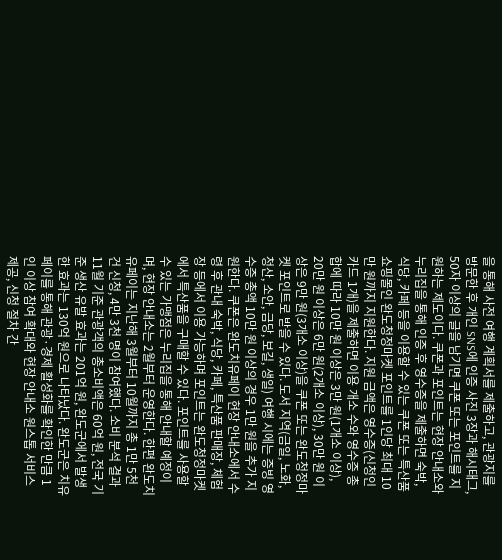을 통해 사전 여행 계획서를 제출하고, 관광지를 방문한 후 개인 SNS에 인증 사진 3장과 해시태그, 50자 이상의 글을 남기면 쿠폰 또는 포인트를 지원하는 제도이다. 쿠폰과 포인트는 현장 안내소와 누리집을 통해 인증 후 영수증을 제출하면 숙박, 식당, 카페 등을 이용할 수 있는 쿠폰 또는 특산품 쇼핑몰인 완도청정마켓 포인트를 1인당 최대 10만 원까지 지원한다. 지원 금액은 영수증(신청인 카드 1개)을 제출하면 이용 개소 수와 영수증 총합에 따라 10만 원 이상은 3만 원(1개소 이상), 20만 원 이상은 6만 원(2개소 이상), 30만 원 이상은 9만 원(3개소 이상)을 쿠폰 또는 완도청정마켓 포인트로 받을 수 있다. 도서 지역(금일, 노화, 청산, 소안, 금당, 보길, 생일) 여행 시에는 증빙 영수증 총액 10만 원 이상의 경우 1만 원을 추가 지원한다. 쿠폰은 완도치유페이 현장 안내소에서 수령 후 관내 숙박, 식당, 카페, 특산품 판매장, 체험장 등에서 이용 가능하며 포인트는 완도청정마켓에서 특산품을 구매할 수 있다. 포인트를 사용할 수 있는 가맹점은 누리집을 통해 안내할 예정이며, 현장 안내소는 2월부터 운영한다. 한편 완도치유페이는 지난해 3월부터 10월까지 총 1만 5천 건 신청, 4만 3천 명이 참여했다. 소비 분석 결과 11월 기준 관광객의 총소비액은 60억 원, 전국 기준 생산 유발 효과는 201억 원, 완도군에서 발생한 효과는 130억 원으로 나타났다. 완도군은 치유페이를 통해 관광·경제 활성화를 확인한 만큼 1인 이상 참여 확대와 현장 안내소 원스톱 서비스 제공, 신청 절차 간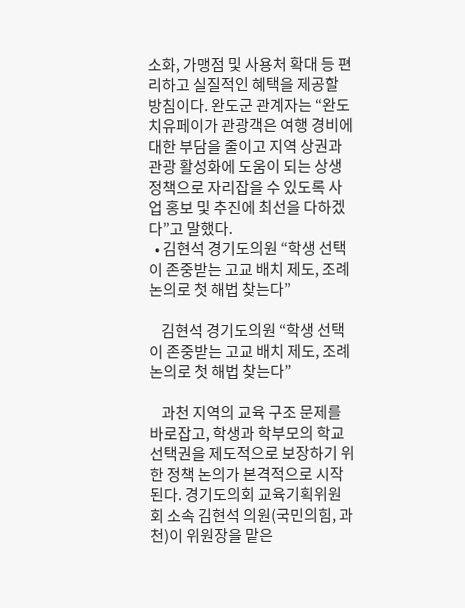소화, 가맹점 및 사용처 확대 등 편리하고 실질적인 혜택을 제공할 방침이다. 완도군 관계자는 “완도치유페이가 관광객은 여행 경비에 대한 부담을 줄이고 지역 상권과 관광 활성화에 도움이 되는 상생 정책으로 자리잡을 수 있도록 사업 홍보 및 추진에 최선을 다하겠다”고 말했다.
  • 김현석 경기도의원 “학생 선택이 존중받는 고교 배치 제도, 조례 논의로 첫 해법 찾는다”

    김현석 경기도의원 “학생 선택이 존중받는 고교 배치 제도, 조례 논의로 첫 해법 찾는다”

    과천 지역의 교육 구조 문제를 바로잡고, 학생과 학부모의 학교 선택권을 제도적으로 보장하기 위한 정책 논의가 본격적으로 시작된다. 경기도의회 교육기획위원회 소속 김현석 의원(국민의힘, 과천)이 위원장을 맡은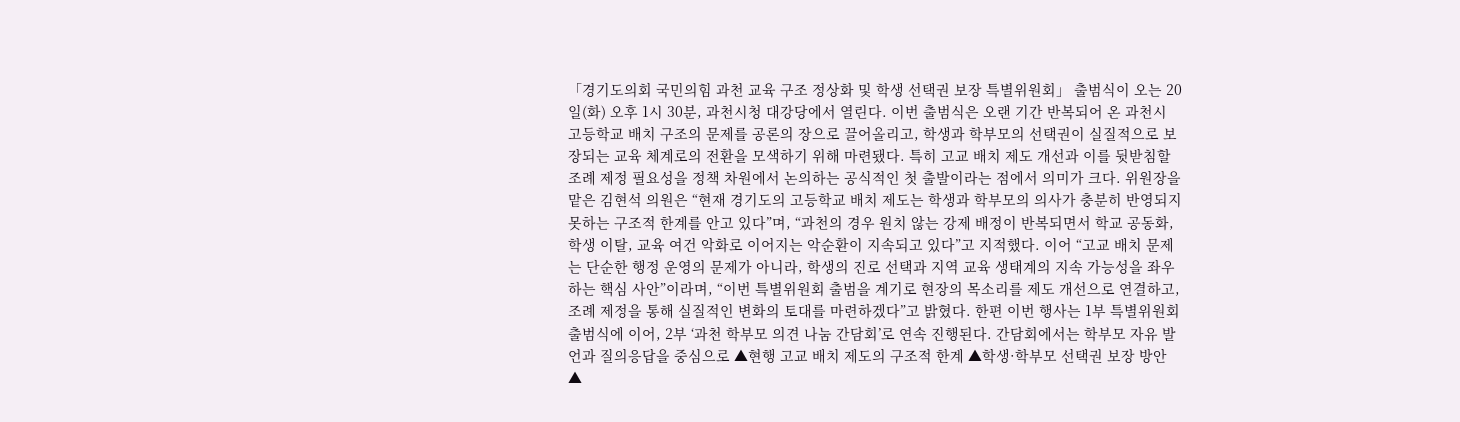「경기도의회 국민의힘 과천 교육 구조 정상화 및 학생 선택권 보장 특별위원회」 출범식이 오는 20일(화) 오후 1시 30분, 과천시청 대강당에서 열린다. 이번 출범식은 오랜 기간 반복되어 온 과천시 고등학교 배치 구조의 문제를 공론의 장으로 끌어올리고, 학생과 학부모의 선택권이 실질적으로 보장되는 교육 체계로의 전환을 모색하기 위해 마련됐다. 특히 고교 배치 제도 개선과 이를 뒷받침할 조례 제정 필요성을 정책 차원에서 논의하는 공식적인 첫 출발이라는 점에서 의미가 크다. 위원장을 맡은 김현석 의원은 “현재 경기도의 고등학교 배치 제도는 학생과 학부모의 의사가 충분히 반영되지 못하는 구조적 한계를 안고 있다”며, “과천의 경우 원치 않는 강제 배정이 반복되면서 학교 공동화, 학생 이탈, 교육 여건 악화로 이어지는 악순환이 지속되고 있다”고 지적했다. 이어 “고교 배치 문제는 단순한 행정 운영의 문제가 아니라, 학생의 진로 선택과 지역 교육 생태계의 지속 가능성을 좌우하는 핵심 사안”이라며, “이번 특별위원회 출범을 계기로 현장의 목소리를 제도 개선으로 연결하고, 조례 제정을 통해 실질적인 변화의 토대를 마련하겠다”고 밝혔다. 한편 이번 행사는 1부 특별위원회 출범식에 이어, 2부 ‘과천 학부모 의견 나눔 간담회’로 연속 진행된다. 간담회에서는 학부모 자유 발언과 질의응답을 중심으로 ▲현행 고교 배치 제도의 구조적 한계 ▲학생·학부모 선택권 보장 방안 ▲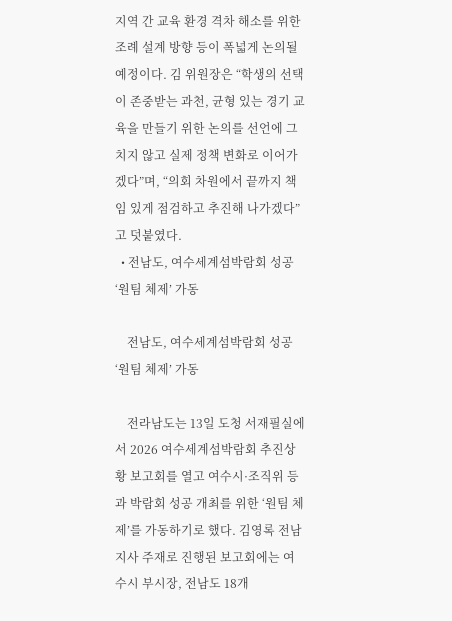지역 간 교육 환경 격차 해소를 위한 조례 설계 방향 등이 폭넓게 논의될 예정이다. 김 위원장은 “학생의 선택이 존중받는 과천, 균형 있는 경기 교육을 만들기 위한 논의를 선언에 그치지 않고 실제 정책 변화로 이어가겠다”며, “의회 차원에서 끝까지 책임 있게 점검하고 추진해 나가겠다”고 덧붙였다.
  • 전남도, 여수세계섬박람회 성공 ‘원팀 체제’ 가동

    전남도, 여수세계섬박람회 성공 ‘원팀 체제’ 가동

    전라남도는 13일 도청 서재필실에서 2026 여수세계섬박람회 추진상황 보고회를 열고 여수시·조직위 등과 박람회 성공 개최를 위한 ‘원팀 체제’를 가동하기로 했다. 김영록 전남지사 주재로 진행된 보고회에는 여수시 부시장, 전남도 18개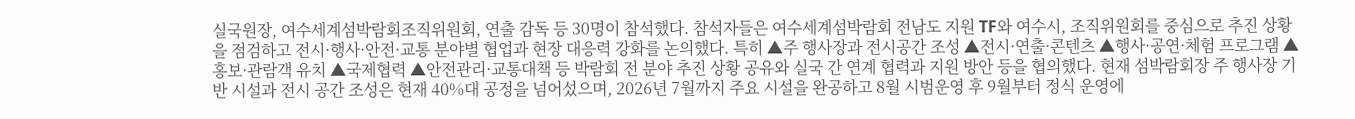실국원장, 여수세계섬박람회조직위원회, 연출 감독 등 30명이 참석했다. 참석자들은 여수세계섬박람회 전남도 지원 TF와 여수시, 조직위원회를 중심으로 추진 상황을 점검하고 전시·행사·안전·교통 분야별 협업과 현장 대응력 강화를 논의했다. 특히 ▲주 행사장과 전시공간 조성 ▲전시·연출·콘텐츠 ▲행사·공연·체험 프로그램 ▲홍보·관람객 유치 ▲국제협력 ▲안전관리·교통대책 등 박람회 전 분야 추진 상황 공유와 실국 간 연계 협력과 지원 방안 등을 협의했다. 현재 섬박람회장 주 행사장 기반 시설과 전시 공간 조성은 현재 40%대 공정을 넘어섰으며, 2026년 7월까지 주요 시설을 완공하고 8월 시범운영 후 9월부터 정식 운영에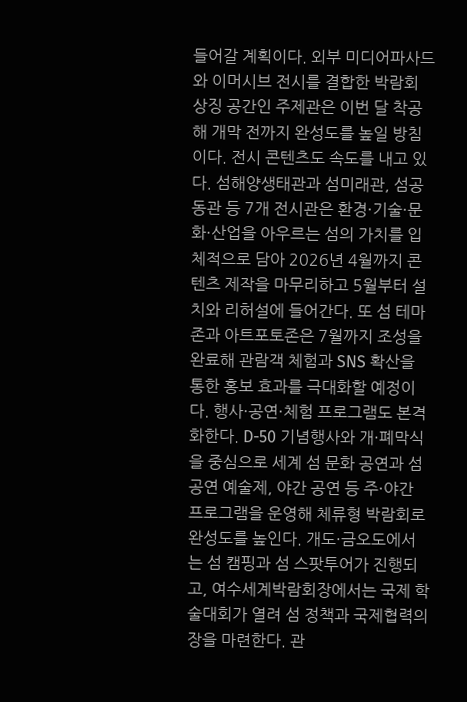들어갈 계획이다. 외부 미디어파사드와 이머시브 전시를 결합한 박람회 상징 공간인 주제관은 이번 달 착공해 개막 전까지 완성도를 높일 방침이다. 전시 콘텐츠도 속도를 내고 있다. 섬해양생태관과 섬미래관, 섬공동관 등 7개 전시관은 환경·기술·문화·산업을 아우르는 섬의 가치를 입체적으로 담아 2026년 4월까지 콘텐츠 제작을 마무리하고 5월부터 설치와 리허설에 들어간다. 또 섬 테마존과 아트포토존은 7월까지 조성을 완료해 관람객 체험과 SNS 확산을 통한 홍보 효과를 극대화할 예정이다. 행사·공연·체험 프로그램도 본격화한다. D-50 기념행사와 개·폐막식을 중심으로 세계 섬 문화 공연과 섬 공연 예술제, 야간 공연 등 주·야간 프로그램을 운영해 체류형 박람회로 완성도를 높인다. 개도·금오도에서는 섬 캠핑과 섬 스팟투어가 진행되고, 여수세계박람회장에서는 국제 학술대회가 열려 섬 정책과 국제협력의 장을 마련한다. 관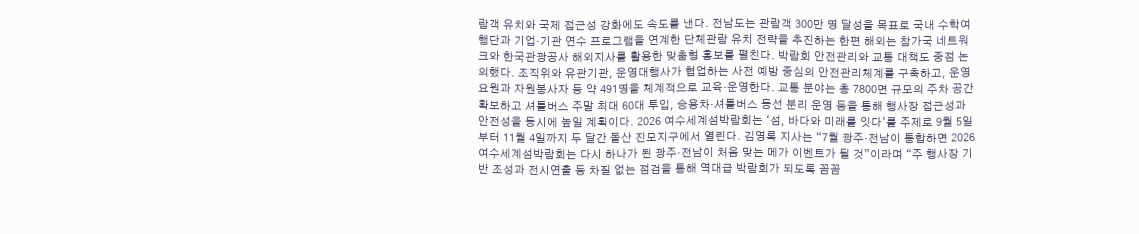람객 유치와 국제 접근성 강화에도 속도를 낸다. 전남도는 관람객 300만 명 달성을 목표로 국내 수학여행단과 기업·기관 연수 프로그램을 연계한 단체관람 유치 전략을 추진하는 한편 해외는 참가국 네트워크와 한국관광공사 해외지사를 활용한 맞춤형 홍보를 펼친다. 박람회 안전관리와 교통 대책도 중점 논의했다. 조직위와 유관기관, 운영대행사가 협업하는 사전 예방 중심의 안전관리체계를 구축하고, 운영요원과 자원봉사자 등 약 491명을 체계적으로 교육·운영한다. 교통 분야는 총 7800면 규모의 주차 공간 확보하고 셔틀버스 주말 최대 60대 투입, 승용차·셔틀버스 동선 분리 운영 등을 통해 행사장 접근성과 안전성을 동시에 높일 계획이다. 2026 여수세계섬박람회는 ‘섬, 바다와 미래를 잇다’를 주제로 9월 5일부터 11월 4일까지 두 달간 돌산 진모지구에서 열린다. 김영록 지사는 “7월 광주·전남이 통합하면 2026 여수세계섬박람회는 다시 하나가 된 광주·전남이 처음 맞는 메가 이벤트가 될 것”이라며 “주 행사장 기반 조성과 전시연출 등 차질 없는 점검을 통해 역대급 박람회가 되도록 꼼꼼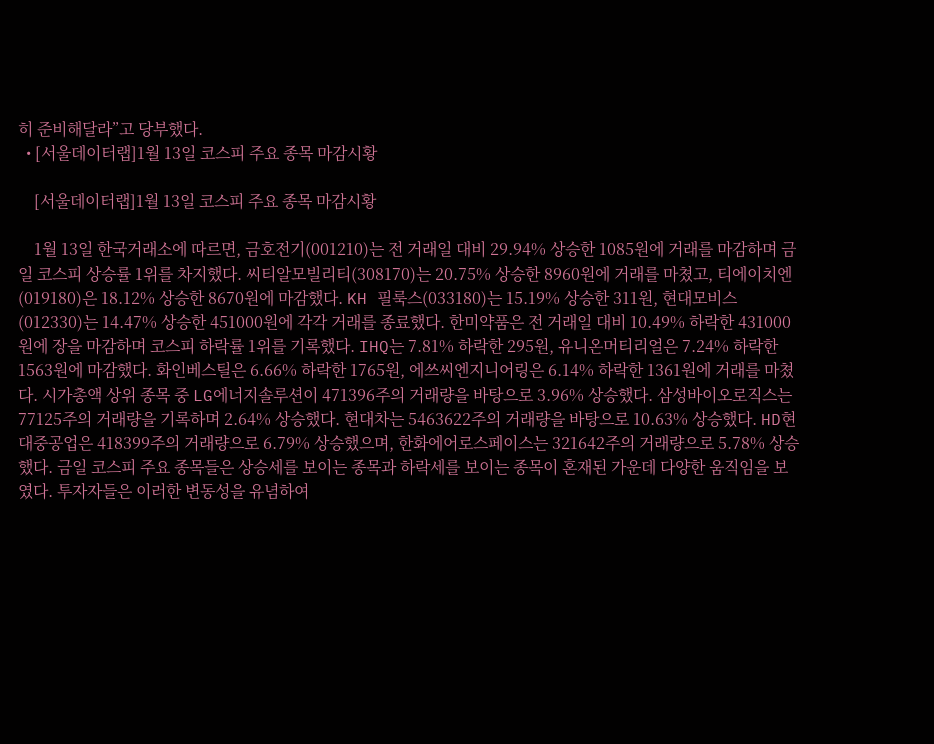히 준비해달라”고 당부했다.
  • [서울데이터랩]1월 13일 코스피 주요 종목 마감시황

    [서울데이터랩]1월 13일 코스피 주요 종목 마감시황

    1월 13일 한국거래소에 따르면, 금호전기(001210)는 전 거래일 대비 29.94% 상승한 1085원에 거래를 마감하며 금일 코스피 상승률 1위를 차지했다. 씨티알모빌리티(308170)는 20.75% 상승한 8960원에 거래를 마쳤고, 티에이치엔(019180)은 18.12% 상승한 8670원에 마감했다. KH 필룩스(033180)는 15.19% 상승한 311원, 현대모비스(012330)는 14.47% 상승한 451000원에 각각 거래를 종료했다. 한미약품은 전 거래일 대비 10.49% 하락한 431000원에 장을 마감하며 코스피 하락률 1위를 기록했다. IHQ는 7.81% 하락한 295원, 유니온머티리얼은 7.24% 하락한 1563원에 마감했다. 화인베스틸은 6.66% 하락한 1765원, 에쓰씨엔지니어링은 6.14% 하락한 1361원에 거래를 마쳤다. 시가총액 상위 종목 중 LG에너지솔루션이 471396주의 거래량을 바탕으로 3.96% 상승했다. 삼성바이오로직스는 77125주의 거래량을 기록하며 2.64% 상승했다. 현대차는 5463622주의 거래량을 바탕으로 10.63% 상승했다. HD현대중공업은 418399주의 거래량으로 6.79% 상승했으며, 한화에어로스페이스는 321642주의 거래량으로 5.78% 상승했다. 금일 코스피 주요 종목들은 상승세를 보이는 종목과 하락세를 보이는 종목이 혼재된 가운데 다양한 움직임을 보였다. 투자자들은 이러한 변동성을 유념하여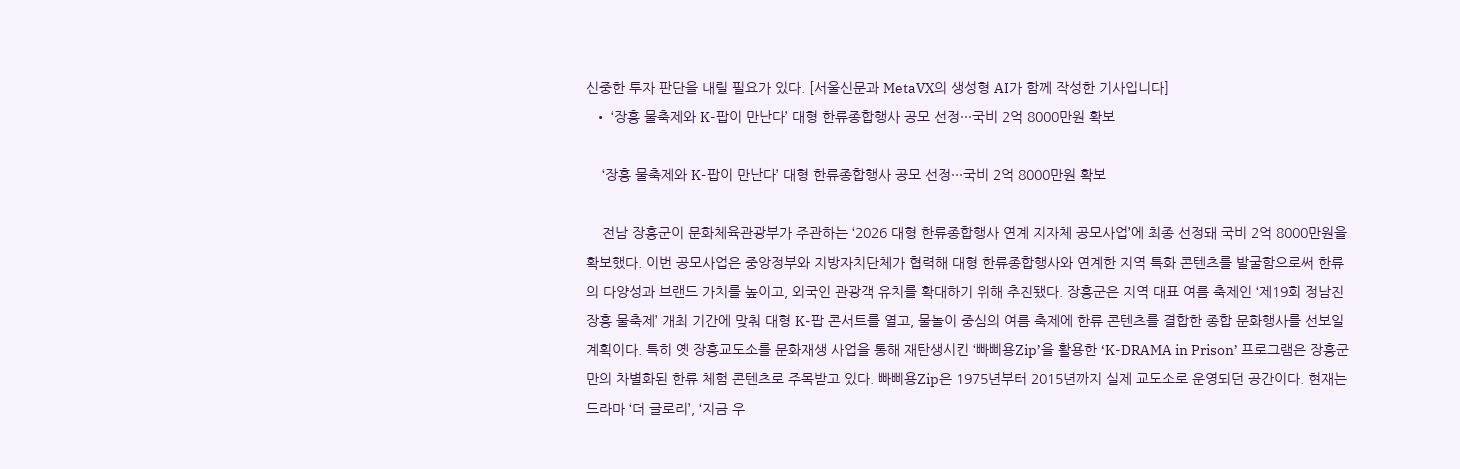신중한 투자 판단을 내릴 필요가 있다. [서울신문과 MetaVX의 생성형 AI가 함께 작성한 기사입니다]
  • ‘장흥 물축제와 K-팝이 만난다’ 대형 한류종합행사 공모 선정···국비 2억 8000만원 확보

    ‘장흥 물축제와 K-팝이 만난다’ 대형 한류종합행사 공모 선정···국비 2억 8000만원 확보

    전남 장흥군이 문화체육관광부가 주관하는 ‘2026 대형 한류종합행사 연계 지자체 공모사업’에 최종 선정돼 국비 2억 8000만원을 확보했다. 이번 공모사업은 중앙정부와 지방자치단체가 협력해 대형 한류종합행사와 연계한 지역 특화 콘텐츠를 발굴함으로써 한류의 다양성과 브랜드 가치를 높이고, 외국인 관광객 유치를 확대하기 위해 추진됐다. 장흥군은 지역 대표 여름 축제인 ‘제19회 정남진 장흥 물축제’ 개최 기간에 맞춰 대형 K-팝 콘서트를 열고, 물놀이 중심의 여름 축제에 한류 콘텐츠를 결합한 종합 문화행사를 선보일 계획이다. 특히 옛 장흥교도소를 문화재생 사업을 통해 재탄생시킨 ‘빠삐용Zip’을 활용한 ‘K-DRAMA in Prison’ 프로그램은 장흥군만의 차별화된 한류 체험 콘텐츠로 주목받고 있다. 빠삐용Zip은 1975년부터 2015년까지 실제 교도소로 운영되던 공간이다. 현재는 드라마 ‘더 글로리’, ‘지금 우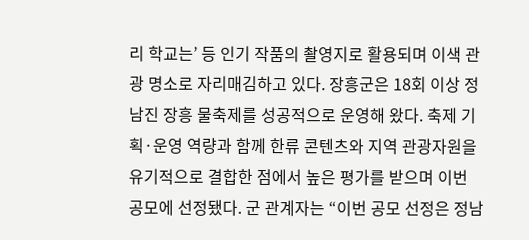리 학교는’ 등 인기 작품의 촬영지로 활용되며 이색 관광 명소로 자리매김하고 있다. 장흥군은 18회 이상 정남진 장흥 물축제를 성공적으로 운영해 왔다. 축제 기획·운영 역량과 함께 한류 콘텐츠와 지역 관광자원을 유기적으로 결합한 점에서 높은 평가를 받으며 이번 공모에 선정됐다. 군 관계자는 “이번 공모 선정은 정남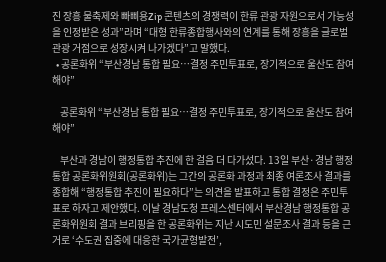진 장흥 물축제와 빠삐용Zip 콘텐츠의 경쟁력이 한류 관광 자원으로서 가능성을 인정받은 성과”라며 “대형 한류종합행사와의 연계를 통해 장흥을 글로벌 관광 거점으로 성장시켜 나가겠다”고 말했다.
  • 공론화위 “부산경남 통합 필요…결정 주민투표로, 장기적으로 울산도 참여해야”

    공론화위 “부산경남 통합 필요…결정 주민투표로, 장기적으로 울산도 참여해야”

    부산과 경남이 행정통합 추진에 한 걸음 더 다가섰다. 13일 부산·경남 행정통합 공론화위원회(공론화위)는 그간의 공론화 과정과 최종 여론조사 결과를 종합해 “행정통합 추진이 필요하다”는 의견을 발표하고 통합 결정은 주민투표로 하자고 제안했다. 이날 경남도청 프레스센터에서 부산경남 행정통합 공론화위원회 결과 브리핑을 한 공론화위는 지난 시도민 설문조사 결과 등을 근거로 ‘수도권 집중에 대응한 국가균형발전’,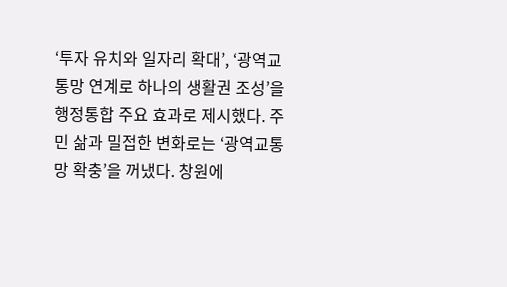‘투자 유치와 일자리 확대’, ‘광역교통망 연계로 하나의 생활권 조성’을 행정통합 주요 효과로 제시했다. 주민 삶과 밀접한 변화로는 ‘광역교통망 확충’을 꺼냈다. 창원에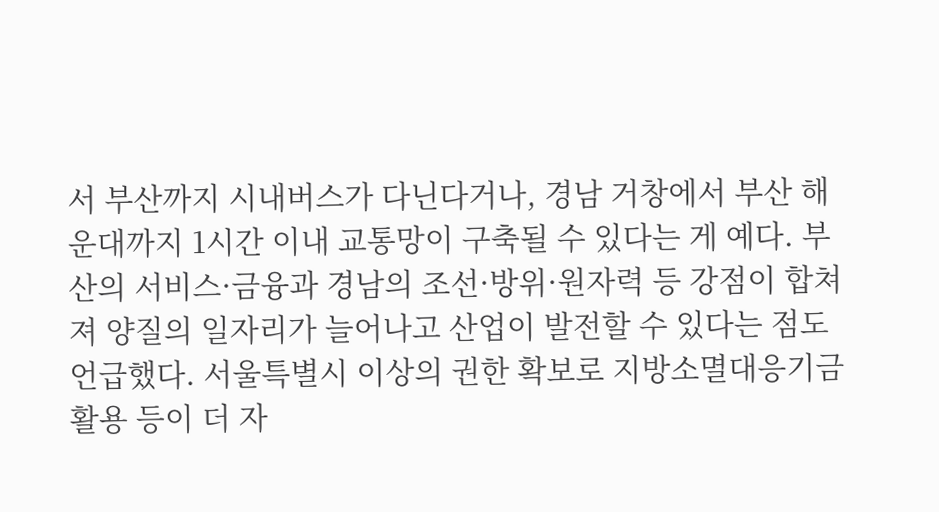서 부산까지 시내버스가 다닌다거나, 경남 거창에서 부산 해운대까지 1시간 이내 교통망이 구축될 수 있다는 게 예다. 부산의 서비스·금융과 경남의 조선·방위·원자력 등 강점이 합쳐져 양질의 일자리가 늘어나고 산업이 발전할 수 있다는 점도 언급했다. 서울특별시 이상의 권한 확보로 지방소멸대응기금 활용 등이 더 자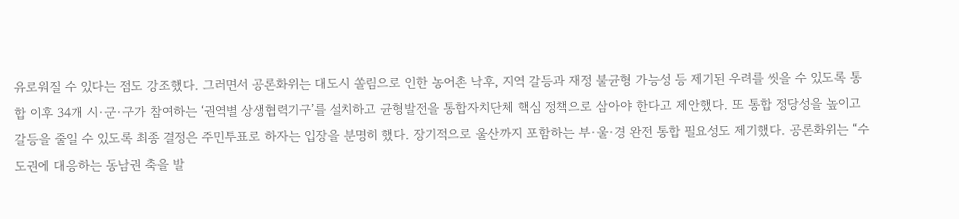유로워질 수 있다는 점도 강조했다. 그러면서 공론화위는 대도시 쏠림으로 인한 농어촌 낙후, 지역 갈등과 재정 불균형 가능성 등 제기된 우려를 씻을 수 있도록 통합 이후 34개 시·군·구가 참여하는 ‘권역별 상생협력기구’를 설치하고 균형발전을 통합자치단체 핵심 정책으로 삼아야 한다고 제안했다. 또 통합 정당성을 높이고 갈등을 줄일 수 있도록 최종 결정은 주민투표로 하자는 입장을 분명히 했다. 장기적으로 울산까지 포함하는 부·울·경 완전 통합 필요성도 제기했다. 공론화위는 “수도권에 대응하는 동남권 축을 발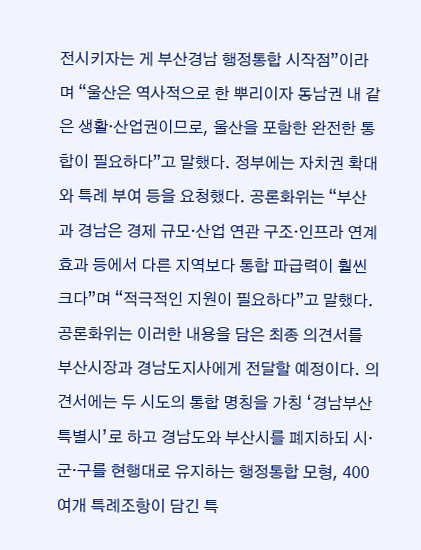전시키자는 게 부산경남 행정통합 시작점”이라며 “울산은 역사적으로 한 뿌리이자 동남권 내 같은 생활·산업권이므로, 울산을 포함한 완전한 통합이 필요하다”고 말했다. 정부에는 자치권 확대와 특례 부여 등을 요청했다. 공론화위는 “부산과 경남은 경제 규모·산업 연관 구조·인프라 연계 효과 등에서 다른 지역보다 통합 파급력이 훨씬 크다”며 “적극적인 지원이 필요하다”고 말했다. 공론화위는 이러한 내용을 담은 최종 의견서를 부산시장과 경남도지사에게 전달할 예정이다. 의견서에는 두 시도의 통합 명칭을 가칭 ‘경남부산특별시’로 하고 경남도와 부산시를 폐지하되 시·군·구를 현행대로 유지하는 행정통합 모형, 400여개 특례조항이 담긴 특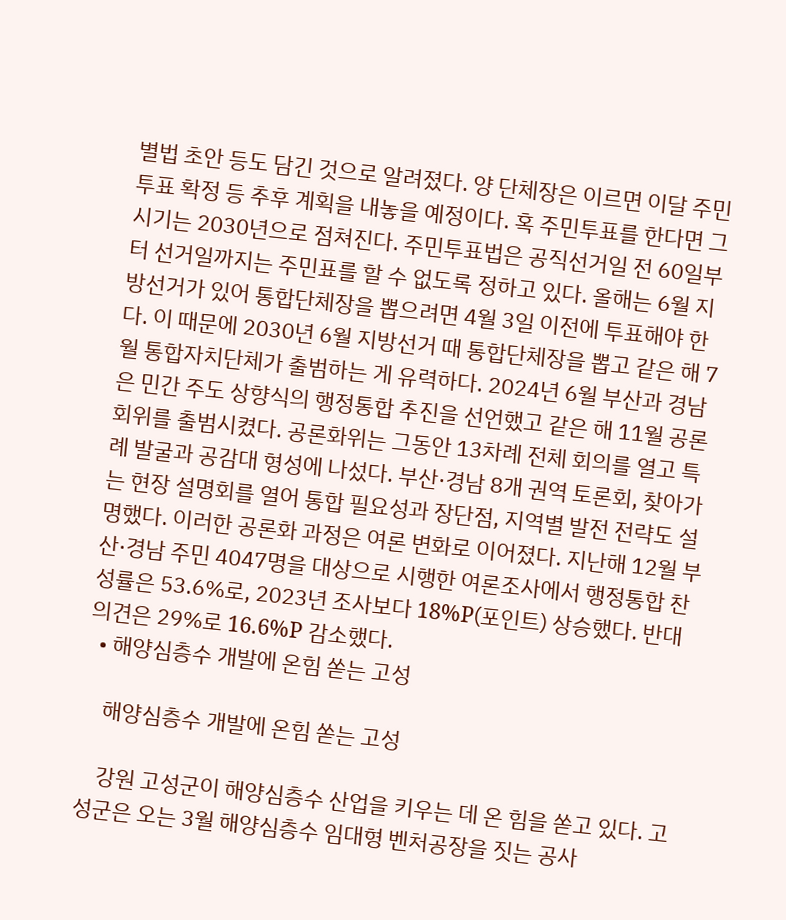별법 초안 등도 담긴 것으로 알려졌다. 양 단체장은 이르면 이달 주민투표 확정 등 추후 계획을 내놓을 예정이다. 혹 주민투표를 한다면 그 시기는 2030년으로 점쳐진다. 주민투표법은 공직선거일 전 60일부터 선거일까지는 주민표를 할 수 없도록 정하고 있다. 올해는 6월 지방선거가 있어 통합단체장을 뽑으려면 4월 3일 이전에 투표해야 한다. 이 때문에 2030년 6월 지방선거 때 통합단체장을 뽑고 같은 해 7월 통합자치단체가 출범하는 게 유력하다. 2024년 6월 부산과 경남은 민간 주도 상향식의 행정통합 추진을 선언했고 같은 해 11월 공론회위를 출범시켰다. 공론화위는 그동안 13차례 전체 회의를 열고 특례 발굴과 공감대 형성에 나섰다. 부산·경남 8개 권역 토론회, 찾아가는 현장 설명회를 열어 통합 필요성과 장단점, 지역별 발전 전략도 설명했다. 이러한 공론화 과정은 여론 변화로 이어졌다. 지난해 12월 부산·경남 주민 4047명을 대상으로 시행한 여론조사에서 행정통합 찬성률은 53.6%로, 2023년 조사보다 18%P(포인트) 상승했다. 반대 의견은 29%로 16.6%P 감소했다.
  • 해양심층수 개발에 온힘 쏟는 고성

    해양심층수 개발에 온힘 쏟는 고성

    강원 고성군이 해양심층수 산업을 키우는 데 온 힘을 쏟고 있다. 고성군은 오는 3월 해양심층수 임대형 벤처공장을 짓는 공사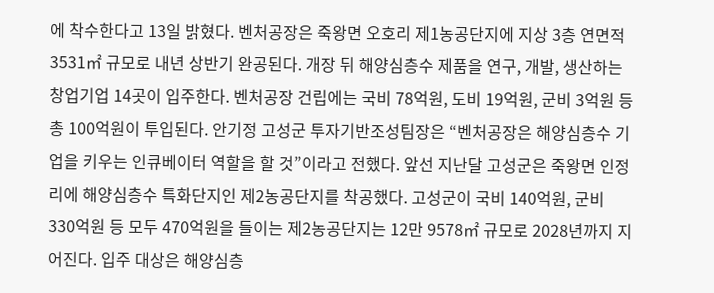에 착수한다고 13일 밝혔다. 벤처공장은 죽왕면 오호리 제1농공단지에 지상 3층 연면적 3531㎡ 규모로 내년 상반기 완공된다. 개장 뒤 해양심층수 제품을 연구, 개발, 생산하는 창업기업 14곳이 입주한다. 벤처공장 건립에는 국비 78억원, 도비 19억원, 군비 3억원 등 총 100억원이 투입된다. 안기정 고성군 투자기반조성팀장은 “벤처공장은 해양심층수 기업을 키우는 인큐베이터 역할을 할 것”이라고 전했다. 앞선 지난달 고성군은 죽왕면 인정리에 해양심층수 특화단지인 제2농공단지를 착공했다. 고성군이 국비 140억원, 군비 330억원 등 모두 470억원을 들이는 제2농공단지는 12만 9578㎡ 규모로 2028년까지 지어진다. 입주 대상은 해양심층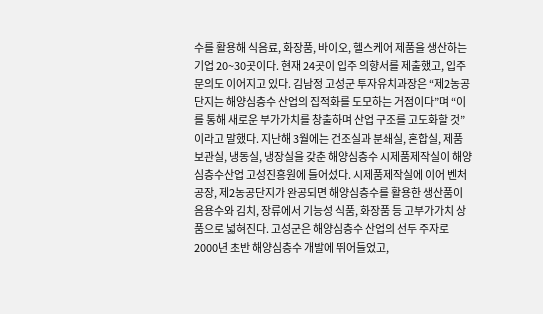수를 활용해 식음료, 화장품, 바이오, 헬스케어 제품을 생산하는 기업 20~30곳이다. 현재 24곳이 입주 의향서를 제출했고, 입주 문의도 이어지고 있다. 김남정 고성군 투자유치과장은 “제2농공단지는 해양심층수 산업의 집적화를 도모하는 거점이다”며 “이를 통해 새로운 부가가치를 창출하며 산업 구조를 고도화할 것”이라고 말했다. 지난해 3월에는 건조실과 분쇄실, 혼합실, 제품 보관실, 냉동실, 냉장실을 갖춘 해양심층수 시제품제작실이 해양심층수산업 고성진흥원에 들어섰다. 시제품제작실에 이어 벤처공장, 제2농공단지가 완공되면 해양심층수를 활용한 생산품이 음용수와 김치, 장류에서 기능성 식품, 화장품 등 고부가가치 상품으로 넓혀진다. 고성군은 해양심층수 산업의 선두 주자로 2000년 초반 해양심층수 개발에 뛰어들었고,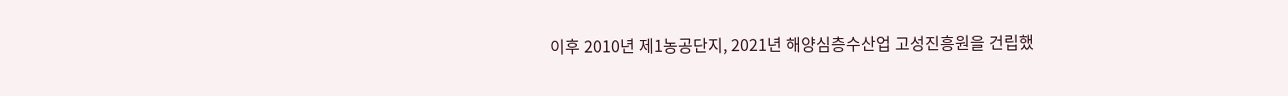이후 2010년 제1농공단지, 2021년 해양심층수산업 고성진흥원을 건립했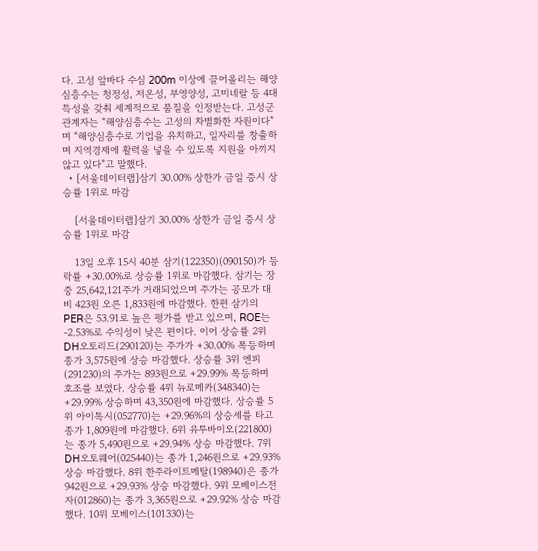다. 고성 앞바다 수심 200m 이상에 끌어올리는 해양심층수는 청정성, 저온성, 부영양성, 고미네랄 등 4대 특성을 갖춰 세계적으로 품질을 인정받는다. 고성군 관계자는 “해양심층수는 고성의 차별화한 자원이다”며 “해양심층수로 기업을 유치하고, 일자리를 창출하며 지역경제에 활력을 넣을 수 있도록 지원을 아끼지 않고 있다”고 말했다.
  • [서울데이터랩]삼기 30.00% 상한가 금일 증시 상승률 1위로 마감

    [서울데이터랩]삼기 30.00% 상한가 금일 증시 상승률 1위로 마감

    13일 오후 15시 40분 삼기(122350)(090150)가 등락률 +30.00%로 상승률 1위로 마감했다. 삼기는 장 중 25,642,121주가 거래되었으며 주가는 공모가 대비 423원 오른 1,833원에 마감했다. 한편 삼기의 PER은 53.91로 높은 평가를 받고 있으며, ROE는 -2.53%로 수익성이 낮은 편이다. 이어 상승률 2위 DH오토리드(290120)는 주가가 +30.00% 폭등하며 종가 3,575원에 상승 마감했다. 상승률 3위 엔피(291230)의 주가는 893원으로 +29.99% 폭등하며 호조를 보였다. 상승률 4위 뉴로메카(348340)는 +29.99% 상승하며 43,350원에 마감했다. 상승률 5위 아이톡시(052770)는 +29.96%의 상승세를 타고 종가 1,809원에 마감했다. 6위 유투바이오(221800)는 종가 5,490원으로 +29.94% 상승 마감했다. 7위 DH오토웨어(025440)는 종가 1,246원으로 +29.93% 상승 마감했다. 8위 한주라이트메탈(198940)은 종가 942원으로 +29.93% 상승 마감했다. 9위 모베이스전자(012860)는 종가 3,365원으로 +29.92% 상승 마감했다. 10위 모베이스(101330)는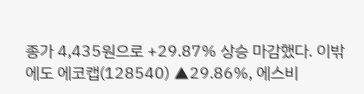종가 4,435원으로 +29.87% 상승 마감했다. 이밖에도 에코캡(128540) ▲29.86%, 에스비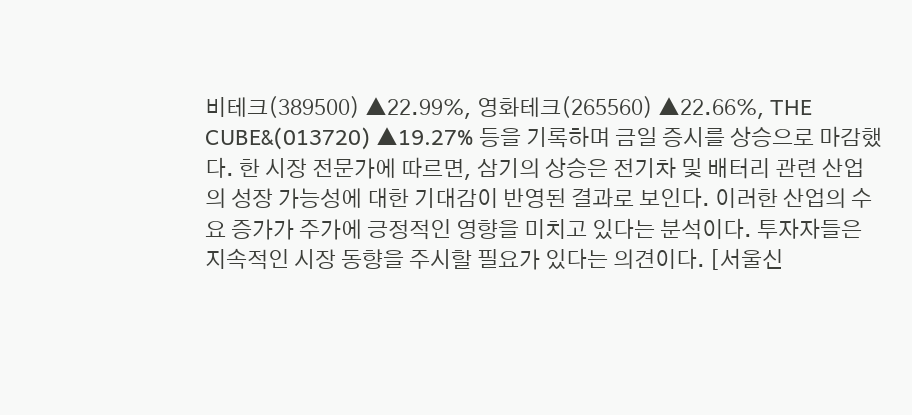비테크(389500) ▲22.99%, 영화테크(265560) ▲22.66%, THE CUBE&(013720) ▲19.27% 등을 기록하며 금일 증시를 상승으로 마감했다. 한 시장 전문가에 따르면, 삼기의 상승은 전기차 및 배터리 관련 산업의 성장 가능성에 대한 기대감이 반영된 결과로 보인다. 이러한 산업의 수요 증가가 주가에 긍정적인 영향을 미치고 있다는 분석이다. 투자자들은 지속적인 시장 동향을 주시할 필요가 있다는 의견이다. [서울신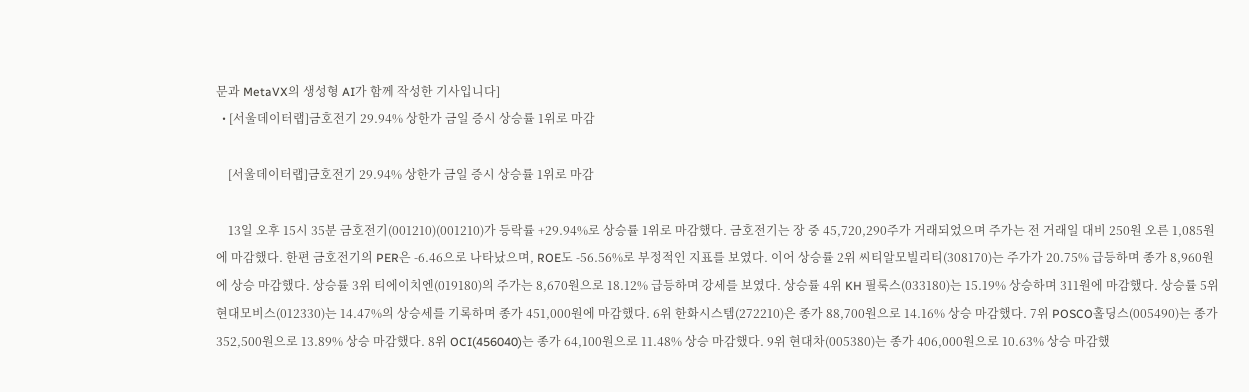문과 MetaVX의 생성형 AI가 함께 작성한 기사입니다]
  • [서울데이터랩]금호전기 29.94% 상한가 금일 증시 상승률 1위로 마감

    [서울데이터랩]금호전기 29.94% 상한가 금일 증시 상승률 1위로 마감

    13일 오후 15시 35분 금호전기(001210)(001210)가 등락률 +29.94%로 상승률 1위로 마감했다. 금호전기는 장 중 45,720,290주가 거래되었으며 주가는 전 거래일 대비 250원 오른 1,085원에 마감했다. 한편 금호전기의 PER은 -6.46으로 나타났으며, ROE도 -56.56%로 부정적인 지표를 보였다. 이어 상승률 2위 씨티알모빌리티(308170)는 주가가 20.75% 급등하며 종가 8,960원에 상승 마감했다. 상승률 3위 티에이치엔(019180)의 주가는 8,670원으로 18.12% 급등하며 강세를 보였다. 상승률 4위 KH 필룩스(033180)는 15.19% 상승하며 311원에 마감했다. 상승률 5위 현대모비스(012330)는 14.47%의 상승세를 기록하며 종가 451,000원에 마감했다. 6위 한화시스템(272210)은 종가 88,700원으로 14.16% 상승 마감했다. 7위 POSCO홀딩스(005490)는 종가 352,500원으로 13.89% 상승 마감했다. 8위 OCI(456040)는 종가 64,100원으로 11.48% 상승 마감했다. 9위 현대차(005380)는 종가 406,000원으로 10.63% 상승 마감했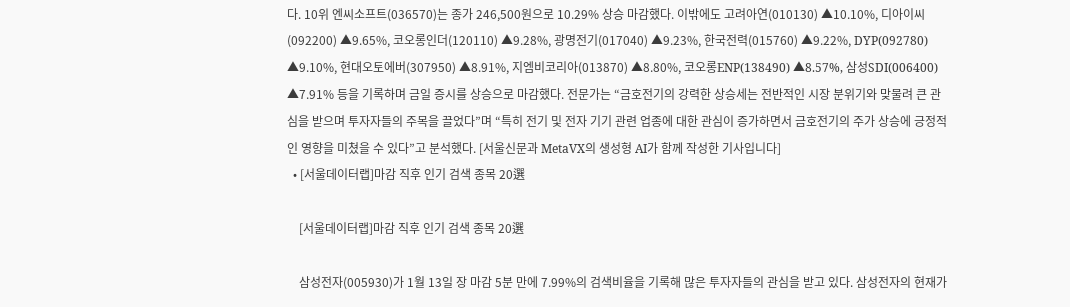다. 10위 엔씨소프트(036570)는 종가 246,500원으로 10.29% 상승 마감했다. 이밖에도 고려아연(010130) ▲10.10%, 디아이씨(092200) ▲9.65%, 코오롱인더(120110) ▲9.28%, 광명전기(017040) ▲9.23%, 한국전력(015760) ▲9.22%, DYP(092780) ▲9.10%, 현대오토에버(307950) ▲8.91%, 지엠비코리아(013870) ▲8.80%, 코오롱ENP(138490) ▲8.57%, 삼성SDI(006400) ▲7.91% 등을 기록하며 금일 증시를 상승으로 마감했다. 전문가는 “금호전기의 강력한 상승세는 전반적인 시장 분위기와 맞물려 큰 관심을 받으며 투자자들의 주목을 끌었다”며 “특히 전기 및 전자 기기 관련 업종에 대한 관심이 증가하면서 금호전기의 주가 상승에 긍정적인 영향을 미쳤을 수 있다”고 분석했다. [서울신문과 MetaVX의 생성형 AI가 함께 작성한 기사입니다]
  • [서울데이터랩]마감 직후 인기 검색 종목 20選

    [서울데이터랩]마감 직후 인기 검색 종목 20選

    삼성전자(005930)가 1월 13일 장 마감 5분 만에 7.99%의 검색비율을 기록해 많은 투자자들의 관심을 받고 있다. 삼성전자의 현재가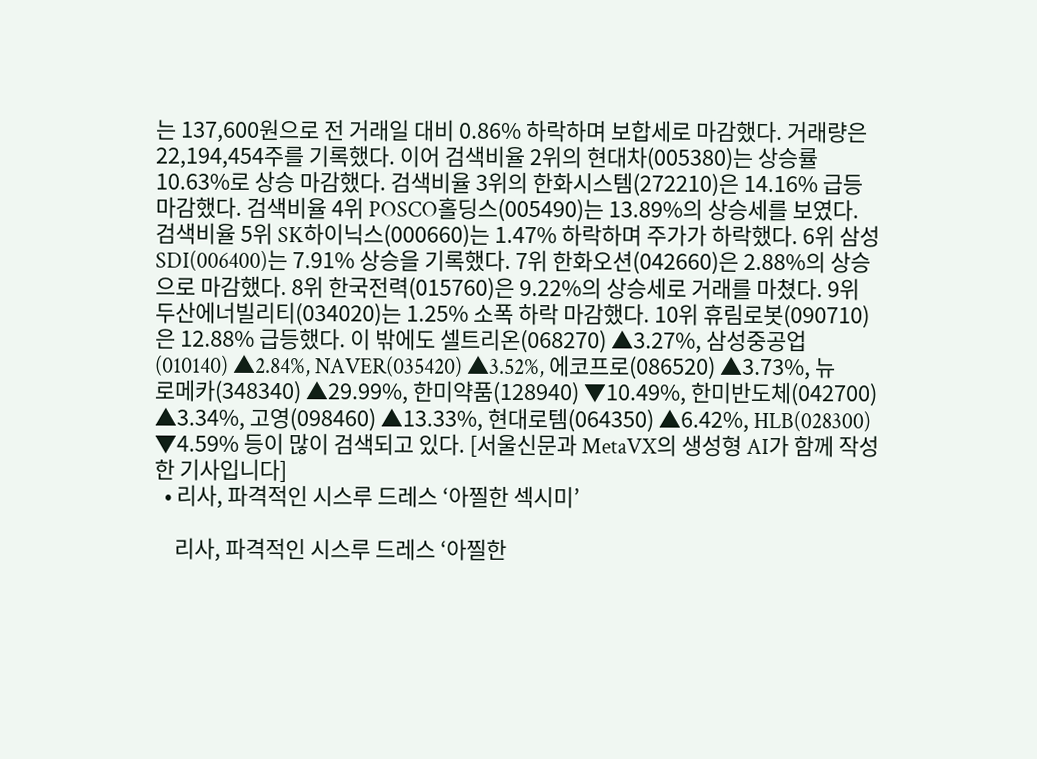는 137,600원으로 전 거래일 대비 0.86% 하락하며 보합세로 마감했다. 거래량은 22,194,454주를 기록했다. 이어 검색비율 2위의 현대차(005380)는 상승률 10.63%로 상승 마감했다. 검색비율 3위의 한화시스템(272210)은 14.16% 급등 마감했다. 검색비율 4위 POSCO홀딩스(005490)는 13.89%의 상승세를 보였다. 검색비율 5위 SK하이닉스(000660)는 1.47% 하락하며 주가가 하락했다. 6위 삼성SDI(006400)는 7.91% 상승을 기록했다. 7위 한화오션(042660)은 2.88%의 상승으로 마감했다. 8위 한국전력(015760)은 9.22%의 상승세로 거래를 마쳤다. 9위 두산에너빌리티(034020)는 1.25% 소폭 하락 마감했다. 10위 휴림로봇(090710)은 12.88% 급등했다. 이 밖에도 셀트리온(068270) ▲3.27%, 삼성중공업(010140) ▲2.84%, NAVER(035420) ▲3.52%, 에코프로(086520) ▲3.73%, 뉴로메카(348340) ▲29.99%, 한미약품(128940) ▼10.49%, 한미반도체(042700) ▲3.34%, 고영(098460) ▲13.33%, 현대로템(064350) ▲6.42%, HLB(028300) ▼4.59% 등이 많이 검색되고 있다. [서울신문과 MetaVX의 생성형 AI가 함께 작성한 기사입니다]
  • 리사, 파격적인 시스루 드레스 ‘아찔한 섹시미’

    리사, 파격적인 시스루 드레스 ‘아찔한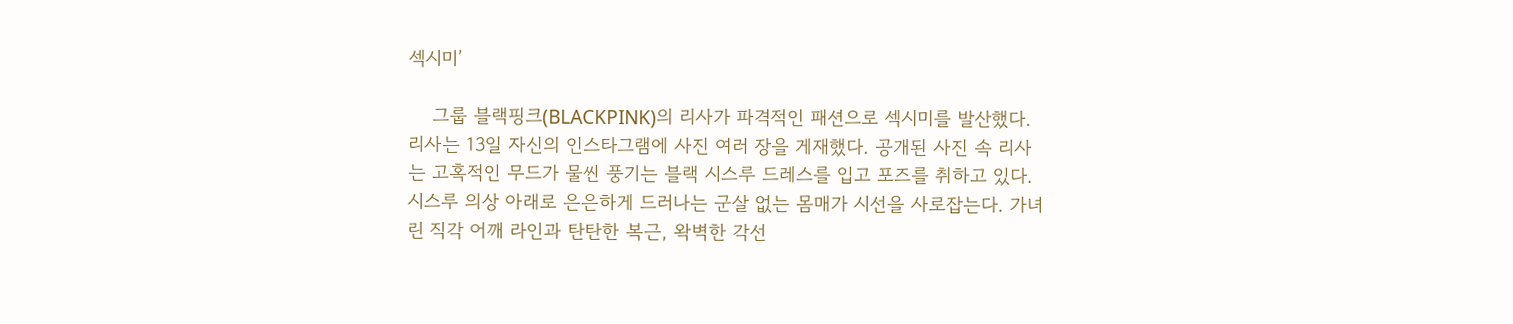섹시미’

    그룹 블랙핑크(BLACKPINK)의 리사가 파격적인 패션으로 섹시미를 발산했다. 리사는 13일 자신의 인스타그램에 사진 여러 장을 게재했다. 공개된 사진 속 리사는 고혹적인 무드가 물씬 풍기는 블랙 시스루 드레스를 입고 포즈를 취하고 있다. 시스루 의상 아래로 은은하게 드러나는 군살 없는 몸매가 시선을 사로잡는다. 가녀린 직각 어깨 라인과 탄탄한 복근, 왁벽한 각선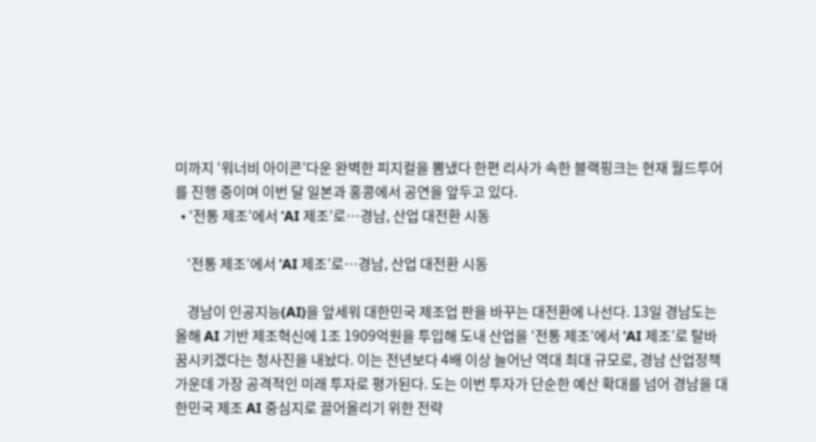미까지 ‘워너비 아이콘’다운 완벽한 피지컬을 뽐냈다 한편 리사가 속한 블랙핑크는 현재 월드투어를 진행 중이며 이번 달 일본과 홍콩에서 공연을 앞두고 있다.
  • ‘전통 제조’에서 ‘AI 제조’로…경남, 산업 대전환 시동

    ‘전통 제조’에서 ‘AI 제조’로…경남, 산업 대전환 시동

    경남이 인공지능(AI)을 앞세워 대한민국 제조업 판을 바꾸는 대전환에 나선다. 13일 경남도는 올해 AI 기반 제조혁신에 1조 1909억원을 투입해 도내 산업을 ‘전통 제조’에서 ‘AI 제조’로 탈바꿈시키겠다는 청사진을 내놨다. 이는 전년보다 4배 이상 늘어난 역대 최대 규모로, 경남 산업정책 가운데 가장 공격적인 미래 투자로 평가된다. 도는 이번 투자가 단순한 예산 확대를 넘어 경남을 대한민국 제조 AI 중심지로 끌어올리기 위한 전략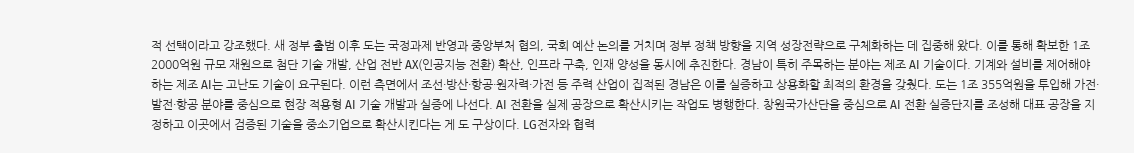적 선택이라고 강조했다. 새 정부 출범 이후 도는 국정과제 반영과 중앙부처 협의, 국회 예산 논의를 거치며 정부 정책 방향을 지역 성장전략으로 구체화하는 데 집중해 왔다. 이를 통해 확보한 1조 2000억원 규모 재원으로 첨단 기술 개발, 산업 전반 AX(인공지능 전환) 확산, 인프라 구축, 인재 양성을 동시에 추진한다. 경남이 특히 주목하는 분야는 제조 AI 기술이다. 기계와 설비를 제어해야 하는 제조 AI는 고난도 기술이 요구된다. 이런 측면에서 조선·방산·항공·원자력·가전 등 주력 산업이 집적된 경남은 이를 실증하고 상용화할 최적의 환경을 갖췄다. 도는 1조 355억원을 투입해 가전·발전·항공 분야를 중심으로 현장 적용형 AI 기술 개발과 실증에 나선다. AI 전환을 실제 공장으로 확산시키는 작업도 병행한다. 창원국가산단을 중심으로 AI 전환 실증단지를 조성해 대표 공장을 지정하고 이곳에서 검증된 기술을 중소기업으로 확산시킨다는 게 도 구상이다. LG전자와 협력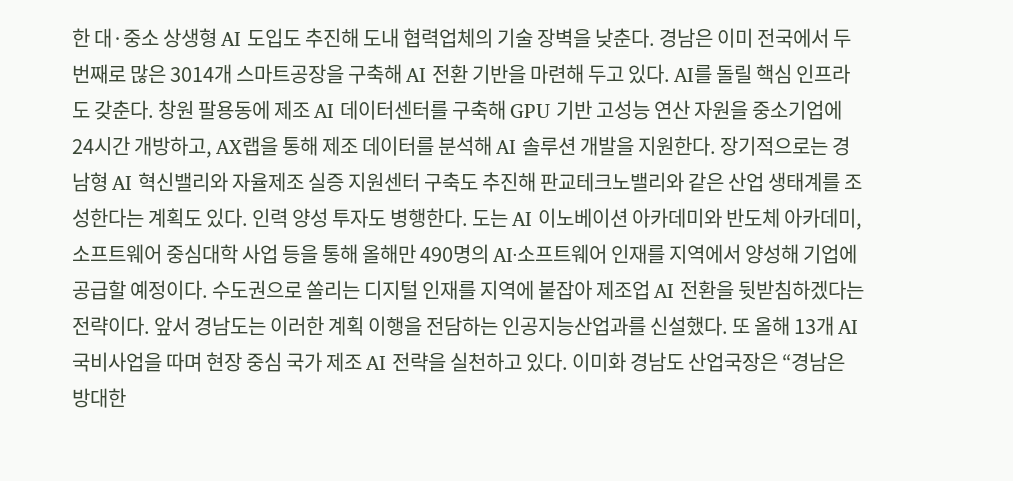한 대·중소 상생형 AI 도입도 추진해 도내 협력업체의 기술 장벽을 낮춘다. 경남은 이미 전국에서 두 번째로 많은 3014개 스마트공장을 구축해 AI 전환 기반을 마련해 두고 있다. AI를 돌릴 핵심 인프라도 갖춘다. 창원 팔용동에 제조 AI 데이터센터를 구축해 GPU 기반 고성능 연산 자원을 중소기업에 24시간 개방하고, AX랩을 통해 제조 데이터를 분석해 AI 솔루션 개발을 지원한다. 장기적으로는 경남형 AI 혁신밸리와 자율제조 실증 지원센터 구축도 추진해 판교테크노밸리와 같은 산업 생태계를 조성한다는 계획도 있다. 인력 양성 투자도 병행한다. 도는 AI 이노베이션 아카데미와 반도체 아카데미, 소프트웨어 중심대학 사업 등을 통해 올해만 490명의 AI·소프트웨어 인재를 지역에서 양성해 기업에 공급할 예정이다. 수도권으로 쏠리는 디지털 인재를 지역에 붙잡아 제조업 AI 전환을 뒷받침하겠다는 전략이다. 앞서 경남도는 이러한 계획 이행을 전담하는 인공지능산업과를 신설했다. 또 올해 13개 AI 국비사업을 따며 현장 중심 국가 제조 AI 전략을 실천하고 있다. 이미화 경남도 산업국장은 “경남은 방대한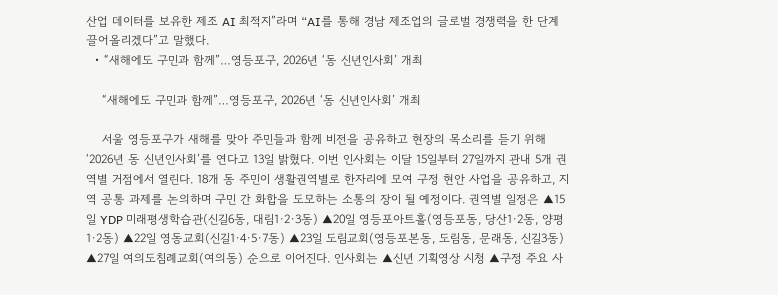산업 데이터를 보유한 제조 AI 최적지”라며 “AI를 통해 경남 제조업의 글로벌 경쟁력을 한 단계 끌어올리겠다”고 말했다.
  • “새해에도 구민과 함께”…영등포구, 2026년 ‘동 신년인사회’ 개최

    “새해에도 구민과 함께”…영등포구, 2026년 ‘동 신년인사회’ 개최

    서울 영등포구가 새해를 맞아 주민들과 함께 비전을 공유하고 현장의 목소리를 듣기 위해 ‘2026년 동 신년인사회’를 연다고 13일 밝혔다. 이번 인사회는 이달 15일부터 27일까지 관내 5개 권역별 거점에서 열린다. 18개 동 주민이 생활권역별로 한자리에 모여 구정 현안 사업을 공유하고, 지역 공통 과제를 논의하며 구민 간 화합을 도모하는 소통의 장이 될 예정이다. 권역별 일정은 ▲15일 YDP 미래평생학습관(신길6동, 대림1·2·3동) ▲20일 영등포아트홀(영등포동, 당산1·2동, 양평1·2동) ▲22일 영동교회(신길1·4·5·7동) ▲23일 도림교회(영등포본동, 도림동, 문래동, 신길3동) ▲27일 여의도침례교회(여의동) 순으로 이어진다. 인사회는 ▲신년 기획영상 시청 ▲구정 주요 사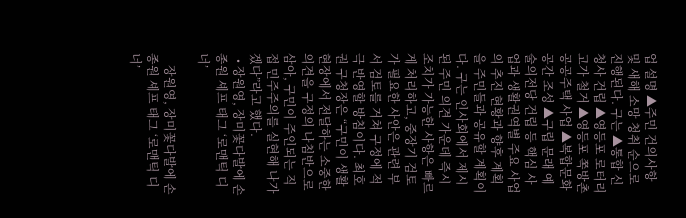업 설명 ▲주민 건의사항 및 새해 소망 청취 순으로 진행된다. 구는 ▲통합 신청사 건립 ▲영등포 로터리 고가 철거 ▲영등포 쪽방촌 공공주택 사업 ▲복합문화공간 조성 ▲구립 문래 예술의전당 건립 등 핵심 사업과 생활권역별 주요 사업의 추진 현황과 향후 계획을 주민들과 공유할 계획이다. 구는 인사회에서 제시된 주민 의견 가운데 즉시 조치가 가능한 사항은 빠르게 처리하고, 중장기 검토가 필요한 사안은 관련 부서 검토를 거쳐 구정에 적극 반영할 방침이다. 최호권 구청장은 “구민이 생활 현장에서 전달하는 소중한 의견을 구정의 나침반으로 삼아, 구민이 주인되는 직접 민주주의를 실현해 나가겠다”라고 했다.
  • 장원영, 장미꽃다발에 손종원 셰프 태그 ‘로맨틱 디너’

    장원영, 장미꽃다발에 손종원 셰프 태그 ‘로맨틱 디너’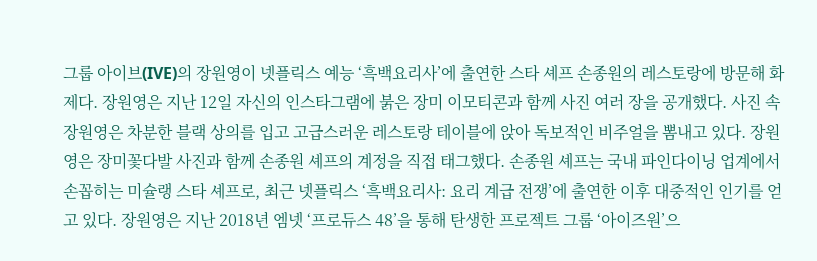그룹 아이브(IVE)의 장원영이 넷플릭스 예능 ‘흑백요리사’에 출연한 스타 셰프 손종원의 레스토랑에 방문해 화제다. 장원영은 지난 12일 자신의 인스타그램에 붉은 장미 이모티콘과 함께 사진 여러 장을 공개했다. 사진 속 장원영은 차분한 블랙 상의를 입고 고급스러운 레스토랑 테이블에 앉아 독보적인 비주얼을 뽐내고 있다. 장원영은 장미꽃다발 사진과 함께 손종원 셰프의 계정을 직접 태그했다. 손종원 셰프는 국내 파인다이닝 업계에서 손꼽히는 미슐랭 스타 셰프로, 최근 넷플릭스 ‘흑백요리사: 요리 계급 전쟁’에 출연한 이후 대중적인 인기를 얻고 있다. 장원영은 지난 2018년 엠넷 ‘프로듀스 48’을 통해 탄생한 프로젝트 그룹 ‘아이즈원’으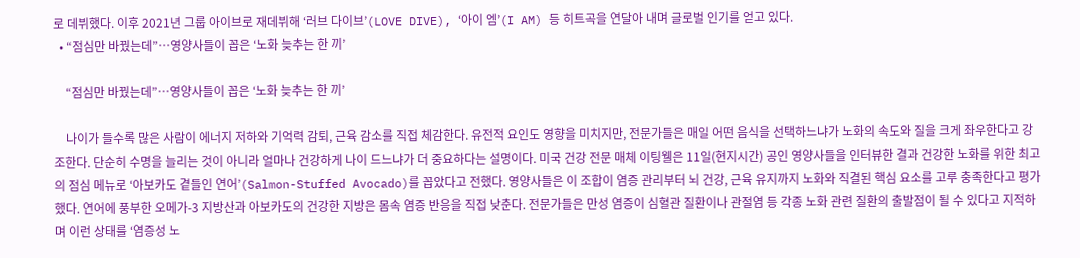로 데뷔했다. 이후 2021년 그룹 아이브로 재데뷔해 ‘러브 다이브’(LOVE DIVE), ‘아이 엠’(I AM) 등 히트곡을 연달아 내며 글로벌 인기를 얻고 있다.
  • “점심만 바꿨는데”…영양사들이 꼽은 ‘노화 늦추는 한 끼’

    “점심만 바꿨는데”…영양사들이 꼽은 ‘노화 늦추는 한 끼’

    나이가 들수록 많은 사람이 에너지 저하와 기억력 감퇴, 근육 감소를 직접 체감한다. 유전적 요인도 영향을 미치지만, 전문가들은 매일 어떤 음식을 선택하느냐가 노화의 속도와 질을 크게 좌우한다고 강조한다. 단순히 수명을 늘리는 것이 아니라 얼마나 건강하게 나이 드느냐가 더 중요하다는 설명이다. 미국 건강 전문 매체 이팅웰은 11일(현지시간) 공인 영양사들을 인터뷰한 결과 건강한 노화를 위한 최고의 점심 메뉴로 ‘아보카도 곁들인 연어’(Salmon-Stuffed Avocado)를 꼽았다고 전했다. 영양사들은 이 조합이 염증 관리부터 뇌 건강, 근육 유지까지 노화와 직결된 핵심 요소를 고루 충족한다고 평가했다. 연어에 풍부한 오메가-3 지방산과 아보카도의 건강한 지방은 몸속 염증 반응을 직접 낮춘다. 전문가들은 만성 염증이 심혈관 질환이나 관절염 등 각종 노화 관련 질환의 출발점이 될 수 있다고 지적하며 이런 상태를 ‘염증성 노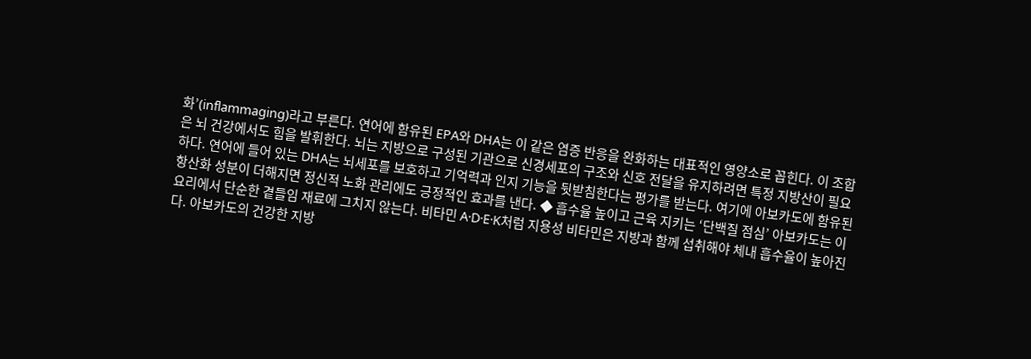화’(inflammaging)라고 부른다. 연어에 함유된 EPA와 DHA는 이 같은 염증 반응을 완화하는 대표적인 영양소로 꼽힌다. 이 조합은 뇌 건강에서도 힘을 발휘한다. 뇌는 지방으로 구성된 기관으로 신경세포의 구조와 신호 전달을 유지하려면 특정 지방산이 필요하다. 연어에 들어 있는 DHA는 뇌세포를 보호하고 기억력과 인지 기능을 뒷받침한다는 평가를 받는다. 여기에 아보카도에 함유된 항산화 성분이 더해지면 정신적 노화 관리에도 긍정적인 효과를 낸다. ◆ 흡수율 높이고 근육 지키는 ‘단백질 점심’ 아보카도는 이 요리에서 단순한 곁들임 재료에 그치지 않는다. 비타민 A·D·E·K처럼 지용성 비타민은 지방과 함께 섭취해야 체내 흡수율이 높아진다. 아보카도의 건강한 지방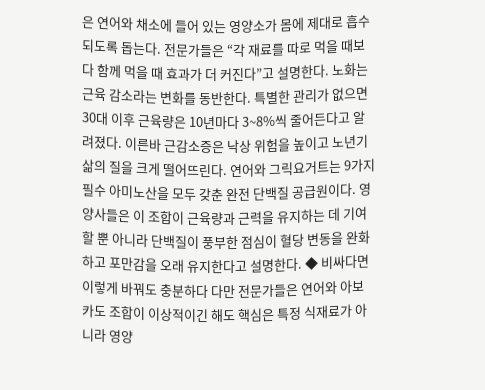은 연어와 채소에 들어 있는 영양소가 몸에 제대로 흡수되도록 돕는다. 전문가들은 “각 재료를 따로 먹을 때보다 함께 먹을 때 효과가 더 커진다”고 설명한다. 노화는 근육 감소라는 변화를 동반한다. 특별한 관리가 없으면 30대 이후 근육량은 10년마다 3~8%씩 줄어든다고 알려졌다. 이른바 근감소증은 낙상 위험을 높이고 노년기 삶의 질을 크게 떨어뜨린다. 연어와 그릭요거트는 9가지 필수 아미노산을 모두 갖춘 완전 단백질 공급원이다. 영양사들은 이 조합이 근육량과 근력을 유지하는 데 기여할 뿐 아니라 단백질이 풍부한 점심이 혈당 변동을 완화하고 포만감을 오래 유지한다고 설명한다. ◆ 비싸다면 이렇게 바꿔도 충분하다 다만 전문가들은 연어와 아보카도 조합이 이상적이긴 해도 핵심은 특정 식재료가 아니라 영양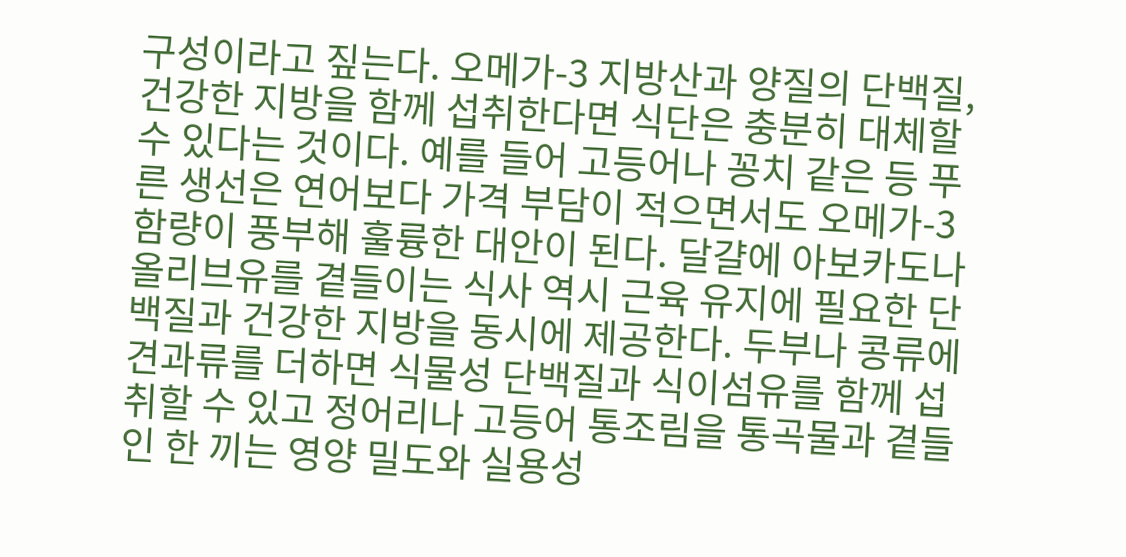구성이라고 짚는다. 오메가-3 지방산과 양질의 단백질, 건강한 지방을 함께 섭취한다면 식단은 충분히 대체할 수 있다는 것이다. 예를 들어 고등어나 꽁치 같은 등 푸른 생선은 연어보다 가격 부담이 적으면서도 오메가-3 함량이 풍부해 훌륭한 대안이 된다. 달걀에 아보카도나 올리브유를 곁들이는 식사 역시 근육 유지에 필요한 단백질과 건강한 지방을 동시에 제공한다. 두부나 콩류에 견과류를 더하면 식물성 단백질과 식이섬유를 함께 섭취할 수 있고 정어리나 고등어 통조림을 통곡물과 곁들인 한 끼는 영양 밀도와 실용성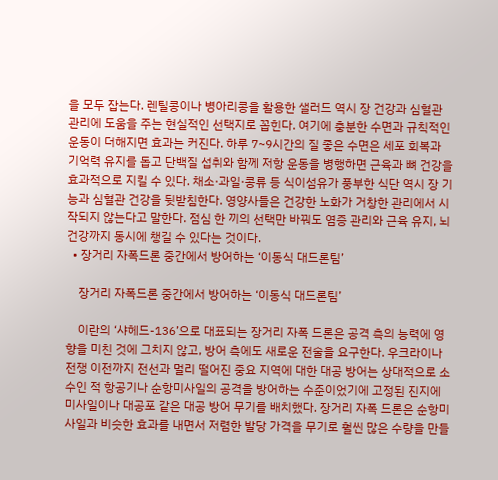을 모두 잡는다. 렌틸콩이나 병아리콩을 활용한 샐러드 역시 장 건강과 심혈관 관리에 도움을 주는 현실적인 선택지로 꼽힌다. 여기에 충분한 수면과 규칙적인 운동이 더해지면 효과는 커진다. 하루 7~9시간의 질 좋은 수면은 세포 회복과 기억력 유지를 돕고 단백질 섭취와 함께 저항 운동을 병행하면 근육과 뼈 건강을 효과적으로 지킬 수 있다. 채소·과일·콩류 등 식이섬유가 풍부한 식단 역시 장 기능과 심혈관 건강을 뒷받침한다. 영양사들은 건강한 노화가 거창한 관리에서 시작되지 않는다고 말한다. 점심 한 끼의 선택만 바꿔도 염증 관리와 근육 유지, 뇌 건강까지 동시에 챙길 수 있다는 것이다.
  • 장거리 자폭드론 중간에서 방어하는 ‘이동식 대드론팀’

    장거리 자폭드론 중간에서 방어하는 ‘이동식 대드론팀’

    이란의 ‘샤헤드-136’으로 대표되는 장거리 자폭 드론은 공격 측의 능력에 영향을 미친 것에 그치지 않고, 방어 측에도 새로운 전술을 요구한다. 우크라이나 전쟁 이전까지 전선과 멀리 떨어진 중요 지역에 대한 대공 방어는 상대적으로 소수인 적 항공기나 순항미사일의 공격을 방어하는 수준이었기에 고정된 진지에 미사일이나 대공포 같은 대공 방어 무기를 배치했다. 장거리 자폭 드론은 순항미사일과 비슷한 효과를 내면서 저렴한 발당 가격을 무기로 훨씬 많은 수량을 만들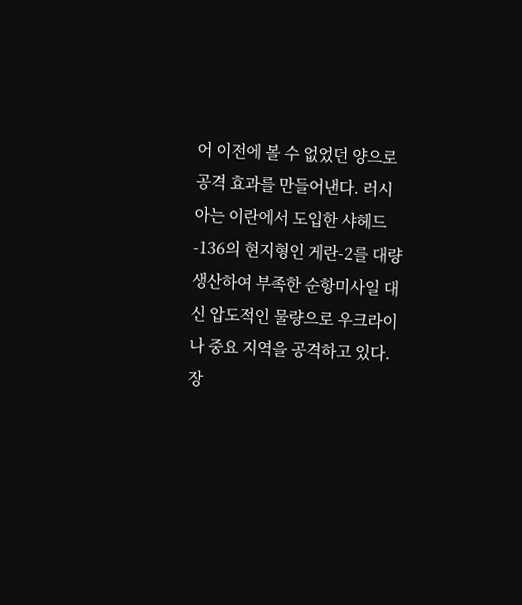어 이전에 볼 수 없었던 양으로 공격 효과를 만들어낸다. 러시아는 이란에서 도입한 샤헤드-136의 현지형인 게란-2를 대량 생산하여 부족한 순항미사일 대신 압도적인 물량으로 우크라이나 중요 지역을 공격하고 있다. 장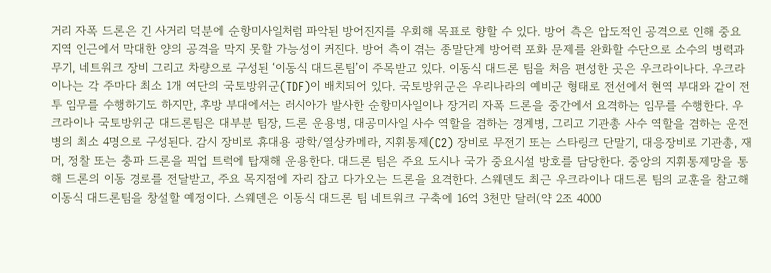거리 자폭 드론은 긴 사거리 덕분에 순항미사일처럼 파악된 방어진지를 우회해 목표로 향할 수 있다. 방어 측은 압도적인 공격으로 인해 중요 지역 인근에서 막대한 양의 공격을 막지 못할 가능성이 커진다. 방어 측이 겪는 종말단계 방어력 포화 문제를 완화할 수단으로 소수의 병력과 무기, 네트워크 장비 그리고 차량으로 구성된 ‘이동식 대드론팀’이 주목받고 있다. 이동식 대드론 팀을 처음 편성한 곳은 우크라이나다. 우크라이나는 각 주마다 최소 1개 여단의 국토방위군(TDF)이 배치되어 있다. 국토방위군은 우리나라의 예비군 형태로 전선에서 현역 부대와 같이 전투 임무를 수행하기도 하지만, 후방 부대에서는 러시아가 발사한 순항미사일이나 장거리 자폭 드론을 중간에서 요격하는 임무를 수행한다. 우크라이나 국토방위군 대드론팀은 대부분 팀장, 드론 운용병, 대공미사일 사수 역할을 겸하는 경계병, 그리고 기관총 사수 역할을 겸하는 운전병의 최소 4명으로 구성된다. 감시 장비로 휴대용 광학/열상카메라, 지휘통제(C2) 장비로 무전기 또는 스타링크 단말기, 대응장비로 기관총, 재머, 정찰 또는 충파 드론을 픽업 트럭에 탑재해 운용한다. 대드론 팀은 주요 도시나 국가 중요시설 방호를 담당한다. 중앙의 지휘통제망을 통해 드론의 이동 경로를 전달받고, 주요 목지점에 자리 잡고 다가오는 드론을 요격한다. 스웨덴도 최근 우크라이나 대드론 팀의 교훈을 참고해 이동식 대드론팀을 창설할 예정이다. 스웨덴은 이동식 대드론 팀 네트워크 구축에 16억 3천만 달러(약 2조 4000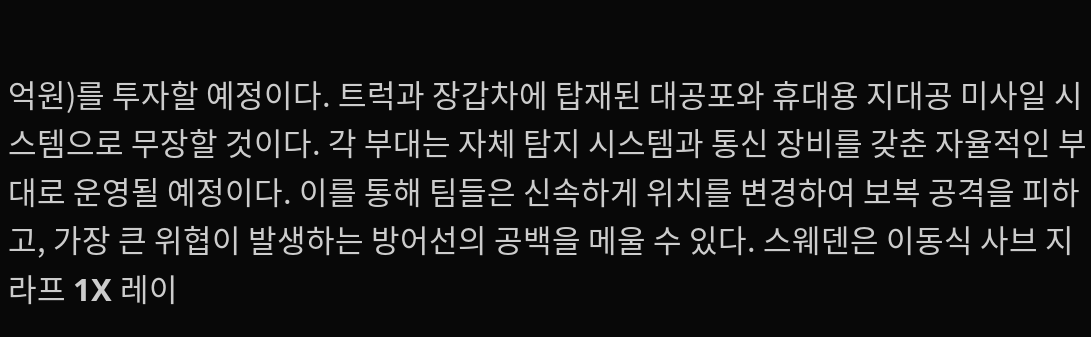억원)를 투자할 예정이다. 트럭과 장갑차에 탑재된 대공포와 휴대용 지대공 미사일 시스템으로 무장할 것이다. 각 부대는 자체 탐지 시스템과 통신 장비를 갖춘 자율적인 부대로 운영될 예정이다. 이를 통해 팀들은 신속하게 위치를 변경하여 보복 공격을 피하고, 가장 큰 위협이 발생하는 방어선의 공백을 메울 수 있다. 스웨덴은 이동식 사브 지라프 1X 레이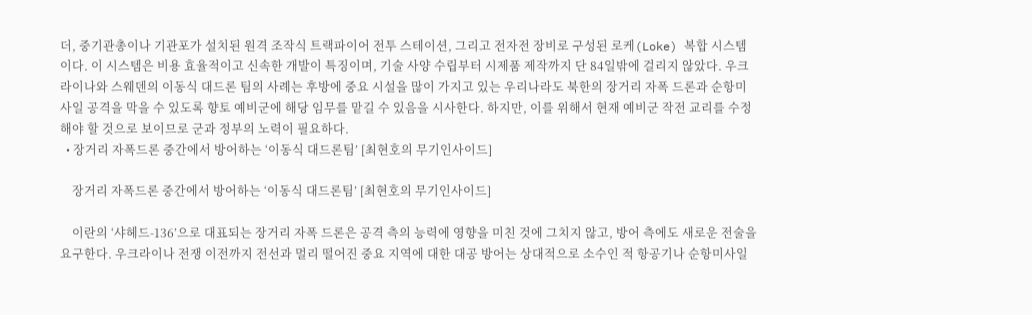더, 중기관총이나 기관포가 설치된 원격 조작식 트랙파이어 전투 스테이션, 그리고 전자전 장비로 구성된 로케(Loke) 복합 시스템이다. 이 시스템은 비용 효율적이고 신속한 개발이 특징이며, 기술 사양 수립부터 시제품 제작까지 단 84일밖에 걸리지 않았다. 우크라이나와 스웨덴의 이동식 대드론 팀의 사례는 후방에 중요 시설을 많이 가지고 있는 우리나라도 북한의 장거리 자폭 드론과 순항미사일 공격을 막을 수 있도록 향토 예비군에 해당 임무를 맡길 수 있음을 시사한다. 하지만, 이를 위해서 현재 예비군 작전 교리를 수정해야 할 것으로 보이므로 군과 정부의 노력이 필요하다.
  • 장거리 자폭드론 중간에서 방어하는 ‘이동식 대드론팀’ [최현호의 무기인사이드]

    장거리 자폭드론 중간에서 방어하는 ‘이동식 대드론팀’ [최현호의 무기인사이드]

    이란의 ‘샤헤드-136’으로 대표되는 장거리 자폭 드론은 공격 측의 능력에 영향을 미친 것에 그치지 않고, 방어 측에도 새로운 전술을 요구한다. 우크라이나 전쟁 이전까지 전선과 멀리 떨어진 중요 지역에 대한 대공 방어는 상대적으로 소수인 적 항공기나 순항미사일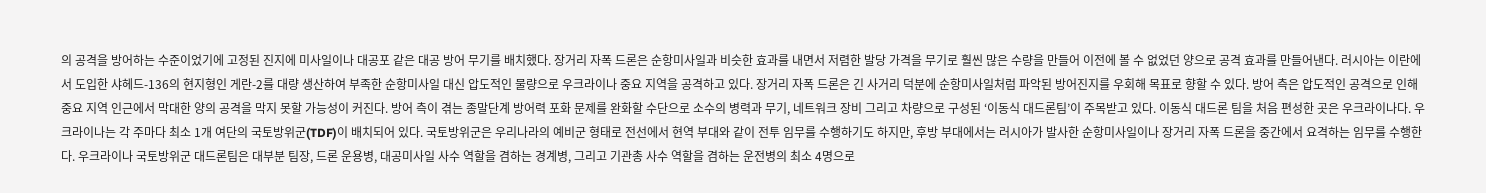의 공격을 방어하는 수준이었기에 고정된 진지에 미사일이나 대공포 같은 대공 방어 무기를 배치했다. 장거리 자폭 드론은 순항미사일과 비슷한 효과를 내면서 저렴한 발당 가격을 무기로 훨씬 많은 수량을 만들어 이전에 볼 수 없었던 양으로 공격 효과를 만들어낸다. 러시아는 이란에서 도입한 샤헤드-136의 현지형인 게란-2를 대량 생산하여 부족한 순항미사일 대신 압도적인 물량으로 우크라이나 중요 지역을 공격하고 있다. 장거리 자폭 드론은 긴 사거리 덕분에 순항미사일처럼 파악된 방어진지를 우회해 목표로 향할 수 있다. 방어 측은 압도적인 공격으로 인해 중요 지역 인근에서 막대한 양의 공격을 막지 못할 가능성이 커진다. 방어 측이 겪는 종말단계 방어력 포화 문제를 완화할 수단으로 소수의 병력과 무기, 네트워크 장비 그리고 차량으로 구성된 ‘이동식 대드론팀’이 주목받고 있다. 이동식 대드론 팀을 처음 편성한 곳은 우크라이나다. 우크라이나는 각 주마다 최소 1개 여단의 국토방위군(TDF)이 배치되어 있다. 국토방위군은 우리나라의 예비군 형태로 전선에서 현역 부대와 같이 전투 임무를 수행하기도 하지만, 후방 부대에서는 러시아가 발사한 순항미사일이나 장거리 자폭 드론을 중간에서 요격하는 임무를 수행한다. 우크라이나 국토방위군 대드론팀은 대부분 팀장, 드론 운용병, 대공미사일 사수 역할을 겸하는 경계병, 그리고 기관총 사수 역할을 겸하는 운전병의 최소 4명으로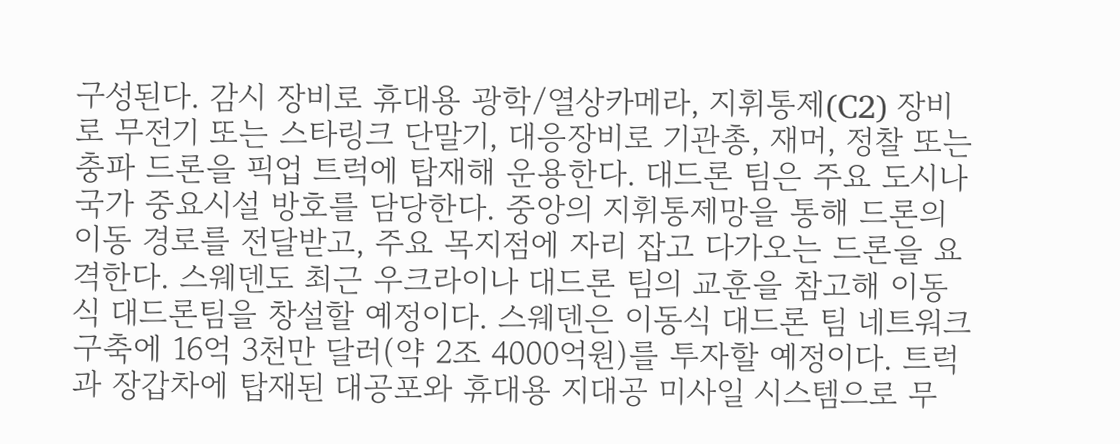구성된다. 감시 장비로 휴대용 광학/열상카메라, 지휘통제(C2) 장비로 무전기 또는 스타링크 단말기, 대응장비로 기관총, 재머, 정찰 또는 충파 드론을 픽업 트럭에 탑재해 운용한다. 대드론 팀은 주요 도시나 국가 중요시설 방호를 담당한다. 중앙의 지휘통제망을 통해 드론의 이동 경로를 전달받고, 주요 목지점에 자리 잡고 다가오는 드론을 요격한다. 스웨덴도 최근 우크라이나 대드론 팀의 교훈을 참고해 이동식 대드론팀을 창설할 예정이다. 스웨덴은 이동식 대드론 팀 네트워크 구축에 16억 3천만 달러(약 2조 4000억원)를 투자할 예정이다. 트럭과 장갑차에 탑재된 대공포와 휴대용 지대공 미사일 시스템으로 무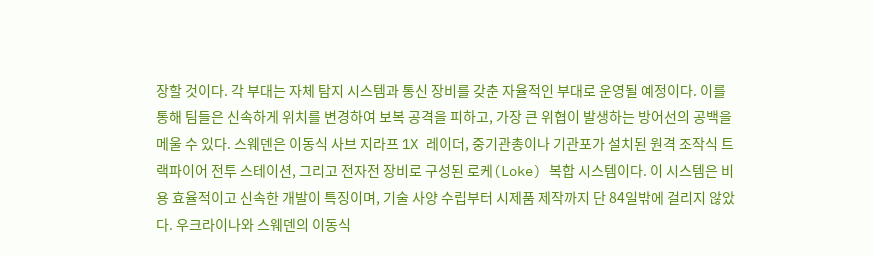장할 것이다. 각 부대는 자체 탐지 시스템과 통신 장비를 갖춘 자율적인 부대로 운영될 예정이다. 이를 통해 팀들은 신속하게 위치를 변경하여 보복 공격을 피하고, 가장 큰 위협이 발생하는 방어선의 공백을 메울 수 있다. 스웨덴은 이동식 사브 지라프 1X 레이더, 중기관총이나 기관포가 설치된 원격 조작식 트랙파이어 전투 스테이션, 그리고 전자전 장비로 구성된 로케(Loke) 복합 시스템이다. 이 시스템은 비용 효율적이고 신속한 개발이 특징이며, 기술 사양 수립부터 시제품 제작까지 단 84일밖에 걸리지 않았다. 우크라이나와 스웨덴의 이동식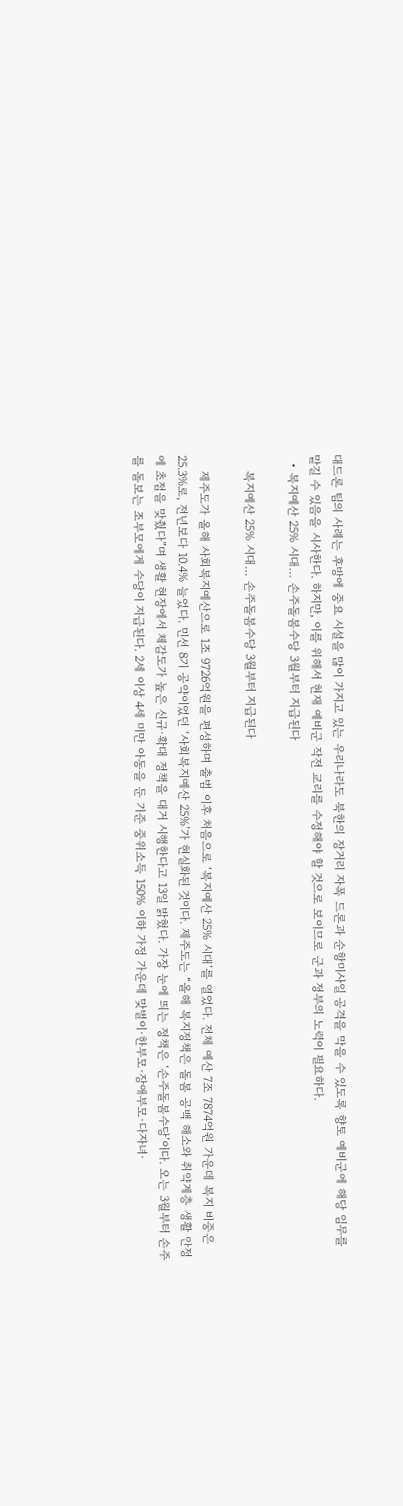대드론 팀의 사례는 후방에 중요 시설을 많이 가지고 있는 우리나라도 북한의 장거리 자폭 드론과 순항미사일 공격을 막을 수 있도록 향토 예비군에 해당 임무를 맡길 수 있음을 시사한다. 하지만, 이를 위해서 현재 예비군 작전 교리를 수정해야 할 것으로 보이므로 군과 정부의 노력이 필요하다.
  • 복지예산 25% 시대… 손주돌봄수당 3월부터 지급된다

    복지예산 25% 시대… 손주돌봄수당 3월부터 지급된다

    제주도가 올해 사회복지예산으로 1조 9726억원을 편성하며 출범 이후 처음으로 ‘복지예산 25% 시대’를 열었다. 전체 예산 7조 7874억원 가운데 복지 비중은 25.3%로, 전년보다 10.4% 늘었다. 민선 8기 공약이었던 ‘사회복지예산 25%’가 현실화된 것이다. 제주도는 “올해 복지정책은 돌봄 공백 해소와 취약계층 생활 안정에 초점을 맞췄다”며 생활 현장에서 체감도가 높은 신규·확대 정책을 대거 시행한다고 13일 밝혔다. 가장 눈에 띄는 정책은 ‘손주돌봄수당’이다. 오는 3월부터 손주를 돌보는 조부모에게 수당이 지급된다. 2세 이상 4세 미만 아동을 둔 기준 중위소득 150% 이하 가정 가운데 맞벌이·한부모·장애부모·다자녀·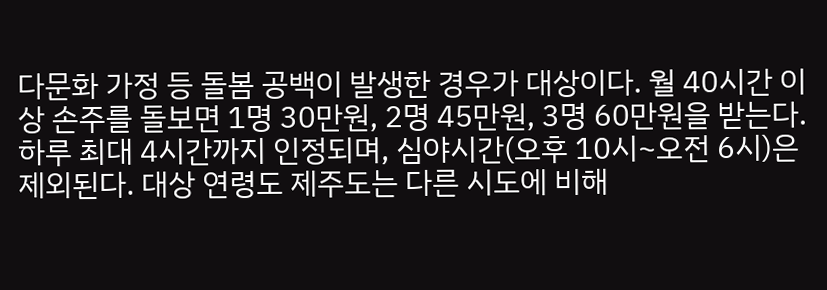다문화 가정 등 돌봄 공백이 발생한 경우가 대상이다. 월 40시간 이상 손주를 돌보면 1명 30만원, 2명 45만원, 3명 60만원을 받는다. 하루 최대 4시간까지 인정되며, 심야시간(오후 10시~오전 6시)은 제외된다. 대상 연령도 제주도는 다른 시도에 비해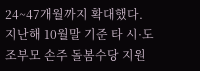24~47개월까지 확대했다. 지난해 10월말 기준 타 시·도 조부모 손주 돌봄수당 지원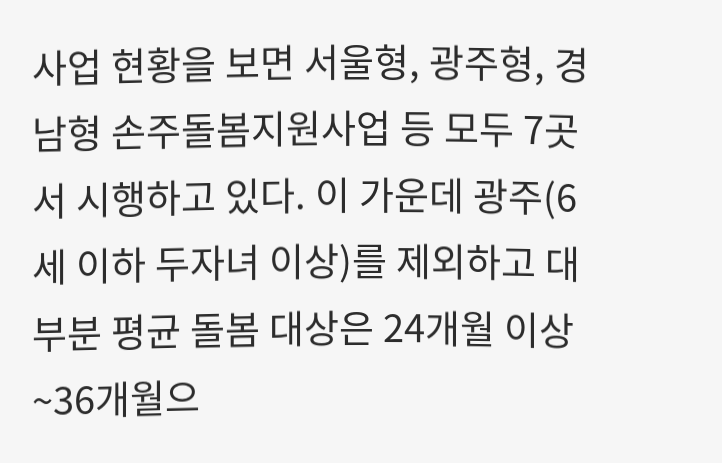사업 현황을 보면 서울형, 광주형, 경남형 손주돌봄지원사업 등 모두 7곳서 시행하고 있다. 이 가운데 광주(6세 이하 두자녀 이상)를 제외하고 대부분 평균 돌봄 대상은 24개월 이상~36개월으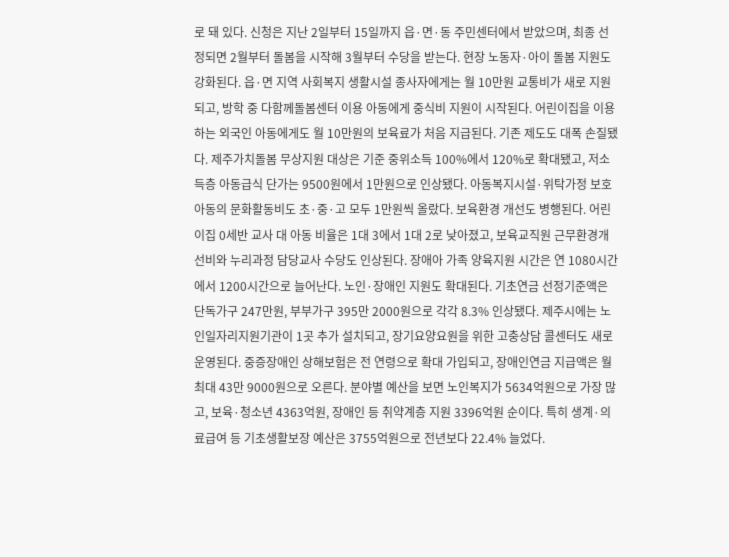로 돼 있다. 신청은 지난 2일부터 15일까지 읍·면·동 주민센터에서 받았으며, 최종 선정되면 2월부터 돌봄을 시작해 3월부터 수당을 받는다. 현장 노동자·아이 돌봄 지원도 강화된다. 읍·면 지역 사회복지 생활시설 종사자에게는 월 10만원 교통비가 새로 지원되고, 방학 중 다함께돌봄센터 이용 아동에게 중식비 지원이 시작된다. 어린이집을 이용하는 외국인 아동에게도 월 10만원의 보육료가 처음 지급된다. 기존 제도도 대폭 손질됐다. 제주가치돌봄 무상지원 대상은 기준 중위소득 100%에서 120%로 확대됐고, 저소득층 아동급식 단가는 9500원에서 1만원으로 인상됐다. 아동복지시설·위탁가정 보호아동의 문화활동비도 초·중·고 모두 1만원씩 올랐다. 보육환경 개선도 병행된다. 어린이집 0세반 교사 대 아동 비율은 1대 3에서 1대 2로 낮아졌고, 보육교직원 근무환경개선비와 누리과정 담당교사 수당도 인상된다. 장애아 가족 양육지원 시간은 연 1080시간에서 1200시간으로 늘어난다. 노인·장애인 지원도 확대된다. 기초연금 선정기준액은 단독가구 247만원, 부부가구 395만 2000원으로 각각 8.3% 인상됐다. 제주시에는 노인일자리지원기관이 1곳 추가 설치되고, 장기요양요원을 위한 고충상담 콜센터도 새로 운영된다. 중증장애인 상해보험은 전 연령으로 확대 가입되고, 장애인연금 지급액은 월 최대 43만 9000원으로 오른다. 분야별 예산을 보면 노인복지가 5634억원으로 가장 많고, 보육·청소년 4363억원, 장애인 등 취약계층 지원 3396억원 순이다. 특히 생계·의료급여 등 기초생활보장 예산은 3755억원으로 전년보다 22.4% 늘었다.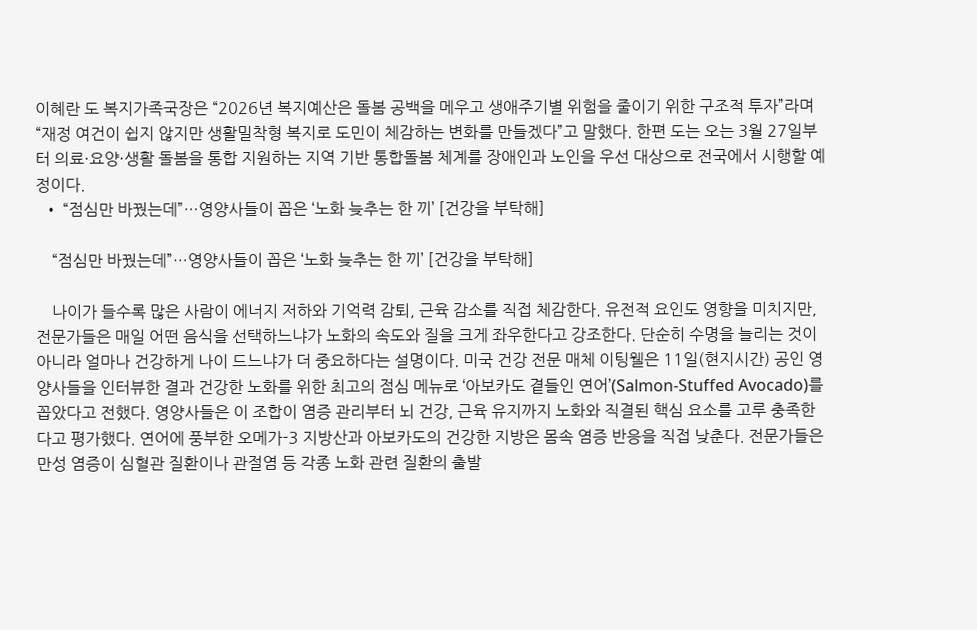이혜란 도 복지가족국장은 “2026년 복지예산은 돌봄 공백을 메우고 생애주기별 위험을 줄이기 위한 구조적 투자”라며 “재정 여건이 쉽지 않지만 생활밀착형 복지로 도민이 체감하는 변화를 만들겠다”고 말했다. 한편 도는 오는 3월 27일부터 의료·요양·생활 돌봄을 통합 지원하는 지역 기반 통합돌봄 체계를 장애인과 노인을 우선 대상으로 전국에서 시행할 예정이다.
  • “점심만 바꿨는데”…영양사들이 꼽은 ‘노화 늦추는 한 끼’ [건강을 부탁해]

    “점심만 바꿨는데”…영양사들이 꼽은 ‘노화 늦추는 한 끼’ [건강을 부탁해]

    나이가 들수록 많은 사람이 에너지 저하와 기억력 감퇴, 근육 감소를 직접 체감한다. 유전적 요인도 영향을 미치지만, 전문가들은 매일 어떤 음식을 선택하느냐가 노화의 속도와 질을 크게 좌우한다고 강조한다. 단순히 수명을 늘리는 것이 아니라 얼마나 건강하게 나이 드느냐가 더 중요하다는 설명이다. 미국 건강 전문 매체 이팅웰은 11일(현지시간) 공인 영양사들을 인터뷰한 결과 건강한 노화를 위한 최고의 점심 메뉴로 ‘아보카도 곁들인 연어’(Salmon-Stuffed Avocado)를 꼽았다고 전했다. 영양사들은 이 조합이 염증 관리부터 뇌 건강, 근육 유지까지 노화와 직결된 핵심 요소를 고루 충족한다고 평가했다. 연어에 풍부한 오메가-3 지방산과 아보카도의 건강한 지방은 몸속 염증 반응을 직접 낮춘다. 전문가들은 만성 염증이 심혈관 질환이나 관절염 등 각종 노화 관련 질환의 출발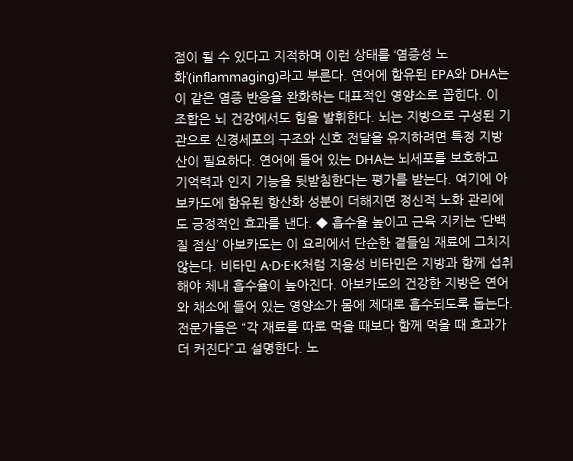점이 될 수 있다고 지적하며 이런 상태를 ‘염증성 노화’(inflammaging)라고 부른다. 연어에 함유된 EPA와 DHA는 이 같은 염증 반응을 완화하는 대표적인 영양소로 꼽힌다. 이 조합은 뇌 건강에서도 힘을 발휘한다. 뇌는 지방으로 구성된 기관으로 신경세포의 구조와 신호 전달을 유지하려면 특정 지방산이 필요하다. 연어에 들어 있는 DHA는 뇌세포를 보호하고 기억력과 인지 기능을 뒷받침한다는 평가를 받는다. 여기에 아보카도에 함유된 항산화 성분이 더해지면 정신적 노화 관리에도 긍정적인 효과를 낸다. ◆ 흡수율 높이고 근육 지키는 ‘단백질 점심’ 아보카도는 이 요리에서 단순한 곁들임 재료에 그치지 않는다. 비타민 A·D·E·K처럼 지용성 비타민은 지방과 함께 섭취해야 체내 흡수율이 높아진다. 아보카도의 건강한 지방은 연어와 채소에 들어 있는 영양소가 몸에 제대로 흡수되도록 돕는다. 전문가들은 “각 재료를 따로 먹을 때보다 함께 먹을 때 효과가 더 커진다”고 설명한다. 노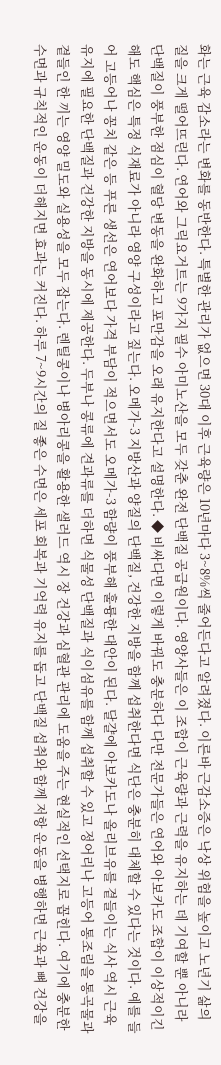화는 근육 감소라는 변화를 동반한다. 특별한 관리가 없으면 30대 이후 근육량은 10년마다 3~8%씩 줄어든다고 알려졌다. 이른바 근감소증은 낙상 위험을 높이고 노년기 삶의 질을 크게 떨어뜨린다. 연어와 그릭요거트는 9가지 필수 아미노산을 모두 갖춘 완전 단백질 공급원이다. 영양사들은 이 조합이 근육량과 근력을 유지하는 데 기여할 뿐 아니라 단백질이 풍부한 점심이 혈당 변동을 완화하고 포만감을 오래 유지한다고 설명한다. ◆ 비싸다면 이렇게 바꿔도 충분하다 다만 전문가들은 연어와 아보카도 조합이 이상적이긴 해도 핵심은 특정 식재료가 아니라 영양 구성이라고 짚는다. 오메가-3 지방산과 양질의 단백질, 건강한 지방을 함께 섭취한다면 식단은 충분히 대체할 수 있다는 것이다. 예를 들어 고등어나 꽁치 같은 등 푸른 생선은 연어보다 가격 부담이 적으면서도 오메가-3 함량이 풍부해 훌륭한 대안이 된다. 달걀에 아보카도나 올리브유를 곁들이는 식사 역시 근육 유지에 필요한 단백질과 건강한 지방을 동시에 제공한다. 두부나 콩류에 견과류를 더하면 식물성 단백질과 식이섬유를 함께 섭취할 수 있고 정어리나 고등어 통조림을 통곡물과 곁들인 한 끼는 영양 밀도와 실용성을 모두 잡는다. 렌틸콩이나 병아리콩을 활용한 샐러드 역시 장 건강과 심혈관 관리에 도움을 주는 현실적인 선택지로 꼽힌다. 여기에 충분한 수면과 규칙적인 운동이 더해지면 효과는 커진다. 하루 7~9시간의 질 좋은 수면은 세포 회복과 기억력 유지를 돕고 단백질 섭취와 함께 저항 운동을 병행하면 근육과 뼈 건강을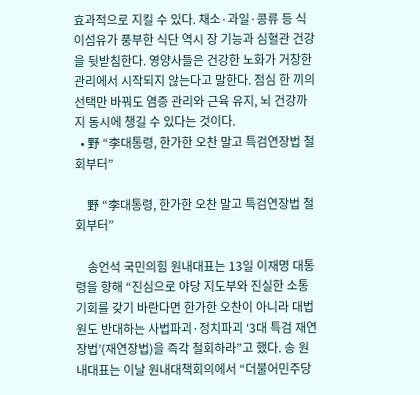효과적으로 지킬 수 있다. 채소·과일·콩류 등 식이섬유가 풍부한 식단 역시 장 기능과 심혈관 건강을 뒷받침한다. 영양사들은 건강한 노화가 거창한 관리에서 시작되지 않는다고 말한다. 점심 한 끼의 선택만 바꿔도 염증 관리와 근육 유지, 뇌 건강까지 동시에 챙길 수 있다는 것이다.
  • 野 “李대통령, 한가한 오찬 말고 특검연장법 철회부터”

    野 “李대통령, 한가한 오찬 말고 특검연장법 철회부터”

    송언석 국민의힘 원내대표는 13일 이재명 대통령을 향해 “진심으로 야당 지도부와 진실한 소통 기회를 갖기 바란다면 한가한 오찬이 아니라 대법원도 반대하는 사법파괴·정치파괴 ‘3대 특검 재연장법’(재연장법)을 즉각 철회하라”고 했다. 송 원내대표는 이날 원내대책회의에서 “더불어민주당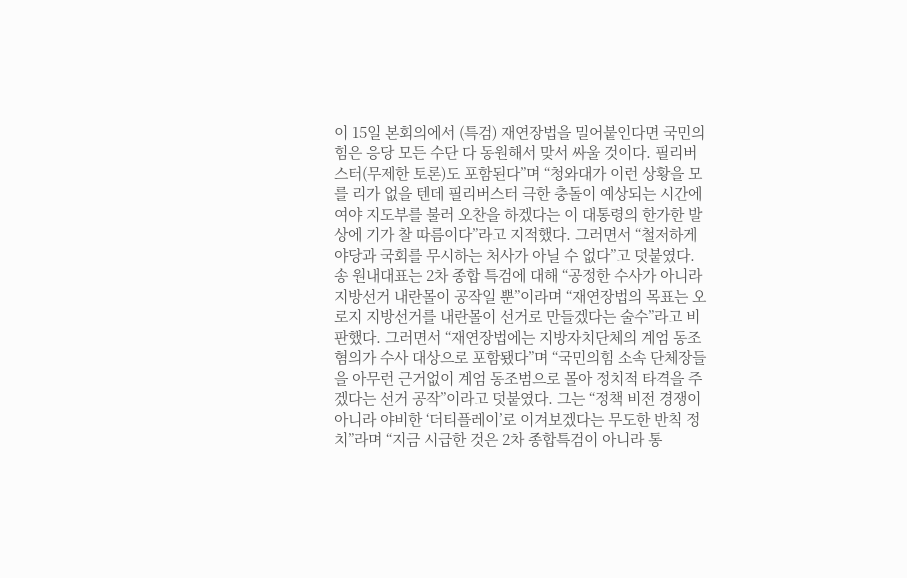이 15일 본회의에서 (특검) 재연장법을 밀어붙인다면 국민의힘은 응당 모든 수단 다 동원해서 맞서 싸울 것이다. 필리버스터(무제한 토론)도 포함된다”며 “청와대가 이런 상황을 모를 리가 없을 텐데 필리버스터 극한 충돌이 예상되는 시간에 여야 지도부를 불러 오찬을 하겠다는 이 대통령의 한가한 발상에 기가 찰 따름이다”라고 지적했다. 그러면서 “철저하게 야당과 국회를 무시하는 처사가 아닐 수 없다”고 덧붙였다. 송 원내대표는 2차 종합 특검에 대해 “공정한 수사가 아니라 지방선거 내란몰이 공작일 뿐”이라며 “재연장법의 목표는 오로지 지방선거를 내란몰이 선거로 만들겠다는 술수”라고 비판했다. 그러면서 “재연장법에는 지방자치단체의 계엄 동조 혐의가 수사 대상으로 포함됐다”며 “국민의힘 소속 단체장들을 아무런 근거없이 계엄 동조범으로 몰아 정치적 타격을 주겠다는 선거 공작”이라고 덧붙였다. 그는 “정책 비전 경쟁이 아니라 야비한 ‘더티플레이’로 이겨보겠다는 무도한 반칙 정치”라며 “지금 시급한 것은 2차 종합특검이 아니라 통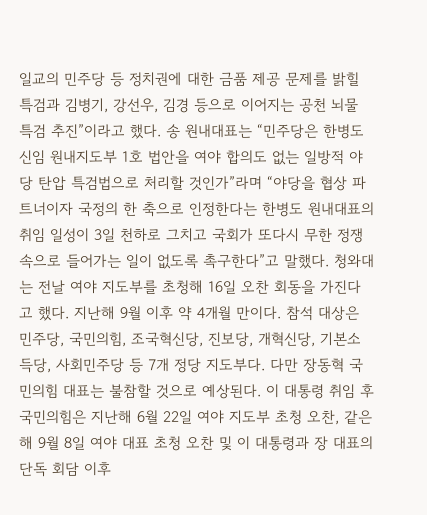일교의 민주당 등 정치권에 대한 금품 제공 문제를 밝힐 특검과 김병기, 강선우, 김경 등으로 이어지는 공천 뇌물 특검 추진”이라고 했다. 송 원내대표는 “민주당은 한병도 신임 원내지도부 1호 법안을 여야 합의도 없는 일방적 야당 탄압 특검법으로 처리할 것인가”라며 “야당을 협상 파트너이자 국정의 한 축으로 인정한다는 한병도 원내대표의 취임 일성이 3일 천하로 그치고 국회가 또다시 무한 정쟁 속으로 들어가는 일이 없도록 촉구한다”고 말했다. 청와대는 전날 여야 지도부를 초청해 16일 오찬 회동을 가진다고 했다. 지난해 9월 이후 약 4개월 만이다. 참석 대상은 민주당, 국민의힘, 조국혁신당, 진보당, 개혁신당, 기본소득당, 사회민주당 등 7개 정당 지도부다. 다만 장동혁 국민의힘 대표는 불참할 것으로 예상된다. 이 대통령 취임 후 국민의힘은 지난해 6월 22일 여야 지도부 초청 오찬, 같은 해 9월 8일 여야 대표 초청 오찬 및 이 대통령과 장 대표의 단독 회담 이후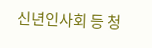신년인사회 등 청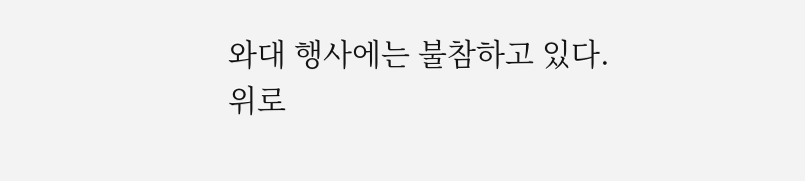와대 행사에는 불참하고 있다.
위로